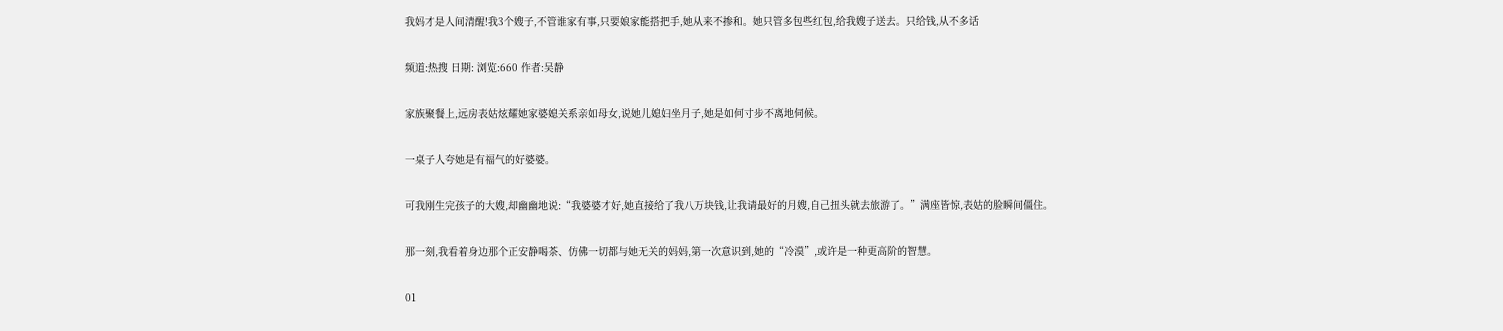我妈才是人间清醒!我3个嫂子,不管谁家有事,只要娘家能搭把手,她从来不掺和。她只管多包些红包,给我嫂子送去。只给钱,从不多话

频道:热搜 日期: 浏览:660 作者:吴静

家族聚餐上,远房表姑炫耀她家婆媳关系亲如母女,说她儿媳妇坐月子,她是如何寸步不离地伺候。

一桌子人夸她是有福气的好婆婆。

可我刚生完孩子的大嫂,却幽幽地说:“我婆婆才好,她直接给了我八万块钱,让我请最好的月嫂,自己扭头就去旅游了。”满座皆惊,表姑的脸瞬间僵住。

那一刻,我看着身边那个正安静喝茶、仿佛一切都与她无关的妈妈,第一次意识到,她的“冷漠”,或许是一种更高阶的智慧。

01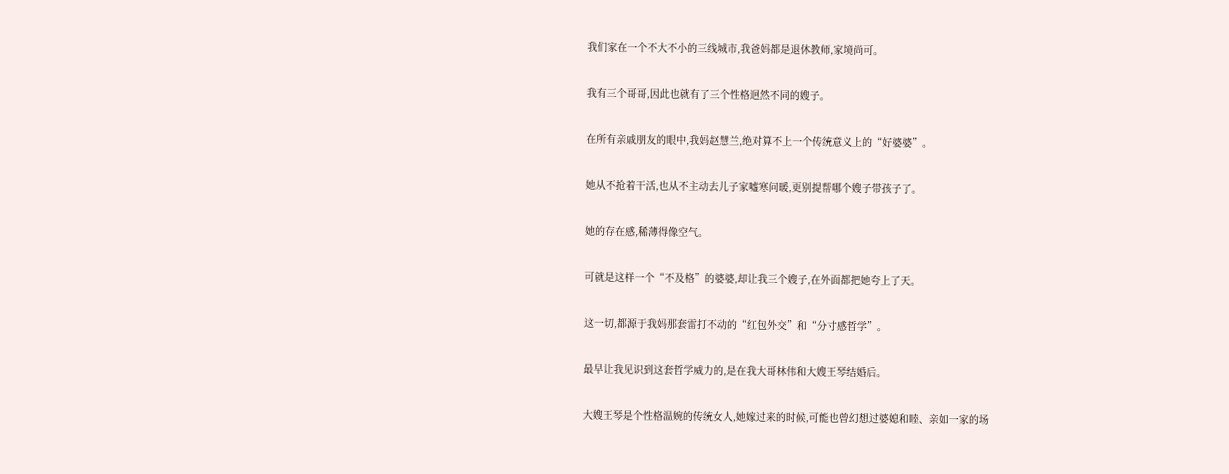我们家在一个不大不小的三线城市,我爸妈都是退休教师,家境尚可。

我有三个哥哥,因此也就有了三个性格迥然不同的嫂子。

在所有亲戚朋友的眼中,我妈赵慧兰,绝对算不上一个传统意义上的“好婆婆”。

她从不抢着干活,也从不主动去儿子家嘘寒问暖,更别提帮哪个嫂子带孩子了。

她的存在感,稀薄得像空气。

可就是这样一个“不及格”的婆婆,却让我三个嫂子,在外面都把她夸上了天。

这一切,都源于我妈那套雷打不动的“红包外交”和“分寸感哲学”。

最早让我见识到这套哲学威力的,是在我大哥林伟和大嫂王琴结婚后。

大嫂王琴是个性格温婉的传统女人,她嫁过来的时候,可能也曾幻想过婆媳和睦、亲如一家的场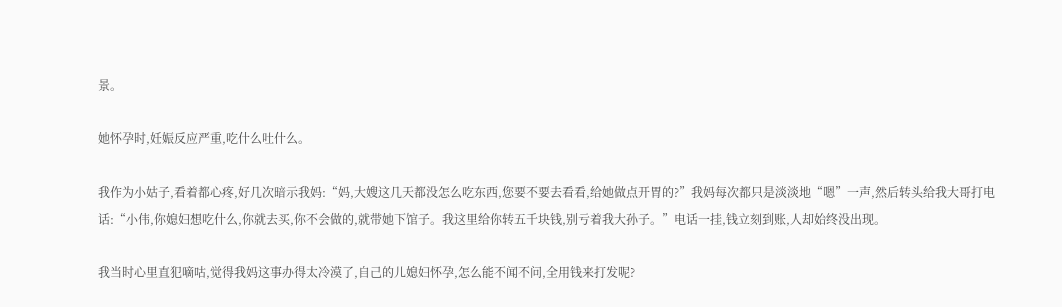景。

她怀孕时,妊娠反应严重,吃什么吐什么。

我作为小姑子,看着都心疼,好几次暗示我妈:“妈,大嫂这几天都没怎么吃东西,您要不要去看看,给她做点开胃的?”我妈每次都只是淡淡地“嗯”一声,然后转头给我大哥打电话:“小伟,你媳妇想吃什么,你就去买,你不会做的,就带她下馆子。我这里给你转五千块钱,别亏着我大孙子。”电话一挂,钱立刻到账,人却始终没出现。

我当时心里直犯嘀咕,觉得我妈这事办得太冷漠了,自己的儿媳妇怀孕,怎么能不闻不问,全用钱来打发呢?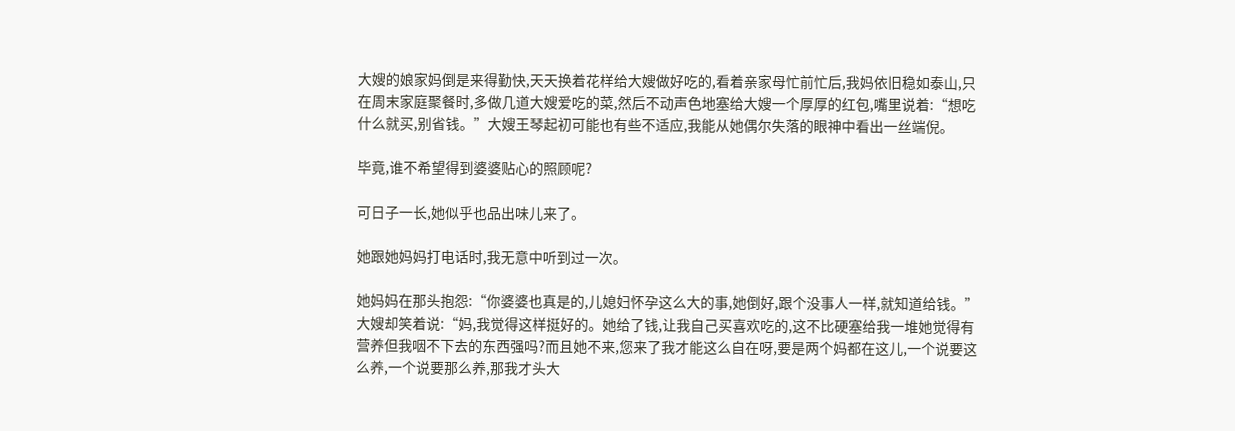大嫂的娘家妈倒是来得勤快,天天换着花样给大嫂做好吃的,看着亲家母忙前忙后,我妈依旧稳如泰山,只在周末家庭聚餐时,多做几道大嫂爱吃的菜,然后不动声色地塞给大嫂一个厚厚的红包,嘴里说着:“想吃什么就买,别省钱。”大嫂王琴起初可能也有些不适应,我能从她偶尔失落的眼神中看出一丝端倪。

毕竟,谁不希望得到婆婆贴心的照顾呢?

可日子一长,她似乎也品出味儿来了。

她跟她妈妈打电话时,我无意中听到过一次。

她妈妈在那头抱怨:“你婆婆也真是的,儿媳妇怀孕这么大的事,她倒好,跟个没事人一样,就知道给钱。”大嫂却笑着说:“妈,我觉得这样挺好的。她给了钱,让我自己买喜欢吃的,这不比硬塞给我一堆她觉得有营养但我咽不下去的东西强吗?而且她不来,您来了我才能这么自在呀,要是两个妈都在这儿,一个说要这么养,一个说要那么养,那我才头大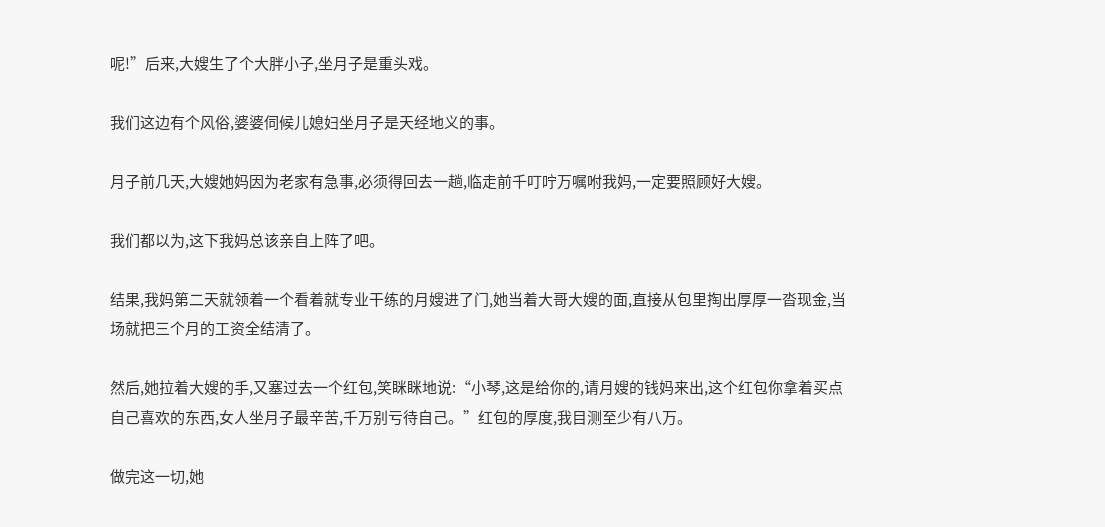呢!”后来,大嫂生了个大胖小子,坐月子是重头戏。

我们这边有个风俗,婆婆伺候儿媳妇坐月子是天经地义的事。

月子前几天,大嫂她妈因为老家有急事,必须得回去一趟,临走前千叮咛万嘱咐我妈,一定要照顾好大嫂。

我们都以为,这下我妈总该亲自上阵了吧。

结果,我妈第二天就领着一个看着就专业干练的月嫂进了门,她当着大哥大嫂的面,直接从包里掏出厚厚一沓现金,当场就把三个月的工资全结清了。

然后,她拉着大嫂的手,又塞过去一个红包,笑眯眯地说:“小琴,这是给你的,请月嫂的钱妈来出,这个红包你拿着买点自己喜欢的东西,女人坐月子最辛苦,千万别亏待自己。”红包的厚度,我目测至少有八万。

做完这一切,她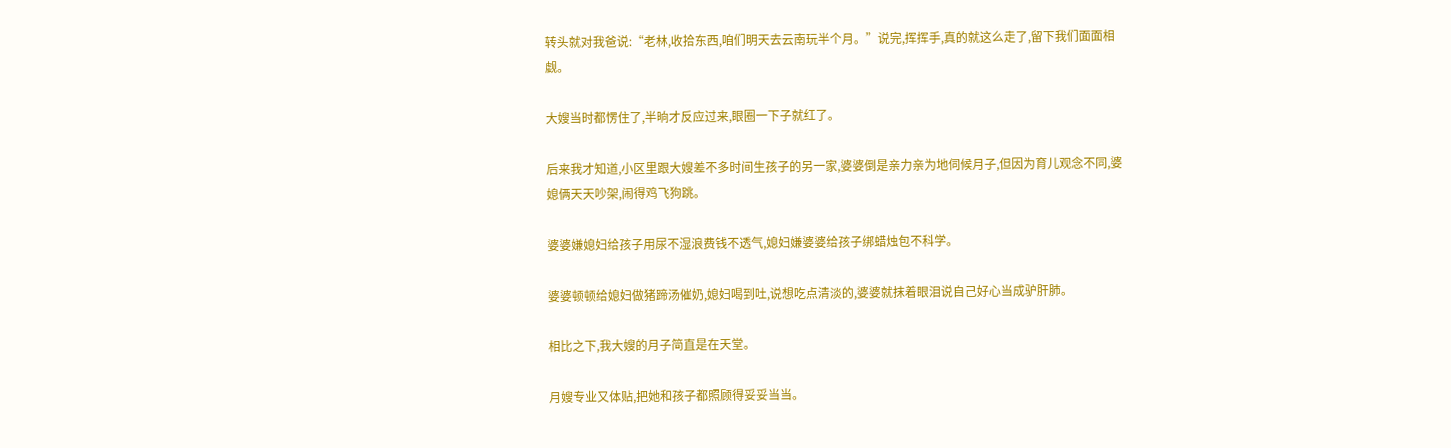转头就对我爸说:“老林,收拾东西,咱们明天去云南玩半个月。”说完,挥挥手,真的就这么走了,留下我们面面相觑。

大嫂当时都愣住了,半晌才反应过来,眼圈一下子就红了。

后来我才知道,小区里跟大嫂差不多时间生孩子的另一家,婆婆倒是亲力亲为地伺候月子,但因为育儿观念不同,婆媳俩天天吵架,闹得鸡飞狗跳。

婆婆嫌媳妇给孩子用尿不湿浪费钱不透气,媳妇嫌婆婆给孩子绑蜡烛包不科学。

婆婆顿顿给媳妇做猪蹄汤催奶,媳妇喝到吐,说想吃点清淡的,婆婆就抹着眼泪说自己好心当成驴肝肺。

相比之下,我大嫂的月子简直是在天堂。

月嫂专业又体贴,把她和孩子都照顾得妥妥当当。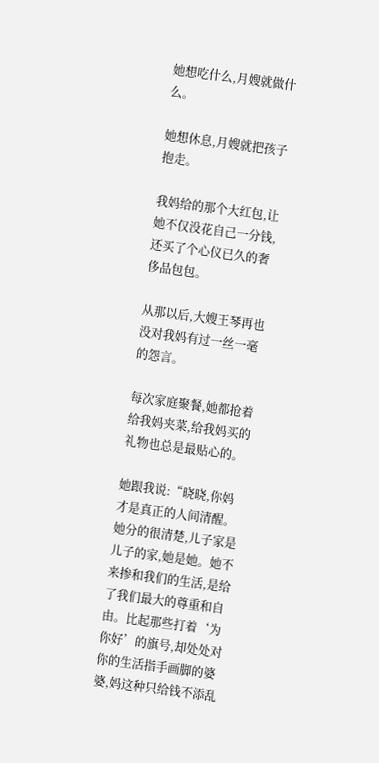她想吃什么,月嫂就做什么。

她想休息,月嫂就把孩子抱走。

我妈给的那个大红包,让她不仅没花自己一分钱,还买了个心仪已久的奢侈品包包。

从那以后,大嫂王琴再也没对我妈有过一丝一毫的怨言。

每次家庭聚餐,她都抢着给我妈夹菜,给我妈买的礼物也总是最贴心的。

她跟我说:“晓晓,你妈才是真正的人间清醒。她分的很清楚,儿子家是儿子的家,她是她。她不来掺和我们的生活,是给了我们最大的尊重和自由。比起那些打着‘为你好’的旗号,却处处对你的生活指手画脚的婆婆,妈这种只给钱不添乱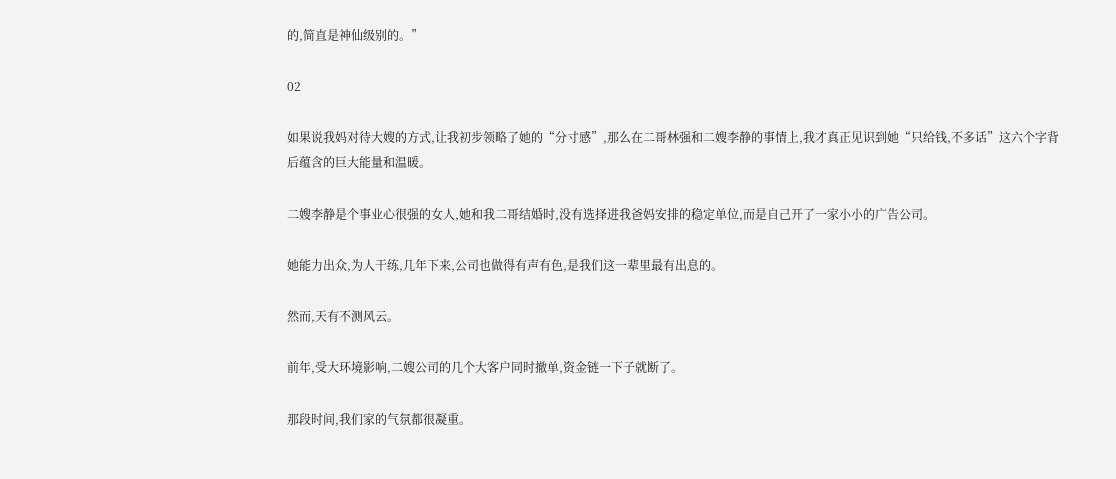的,简直是神仙级别的。”

02

如果说我妈对待大嫂的方式,让我初步领略了她的“分寸感”,那么在二哥林强和二嫂李静的事情上,我才真正见识到她“只给钱,不多话”这六个字背后蕴含的巨大能量和温暖。

二嫂李静是个事业心很强的女人,她和我二哥结婚时,没有选择进我爸妈安排的稳定单位,而是自己开了一家小小的广告公司。

她能力出众,为人干练,几年下来,公司也做得有声有色,是我们这一辈里最有出息的。

然而,天有不测风云。

前年,受大环境影响,二嫂公司的几个大客户同时撤单,资金链一下子就断了。

那段时间,我们家的气氛都很凝重。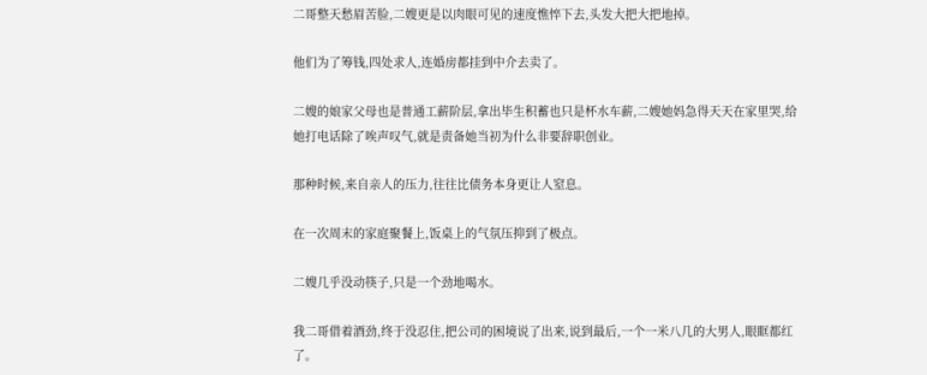二哥整天愁眉苦脸,二嫂更是以肉眼可见的速度憔悴下去,头发大把大把地掉。

他们为了筹钱,四处求人,连婚房都挂到中介去卖了。

二嫂的娘家父母也是普通工薪阶层,拿出毕生积蓄也只是杯水车薪,二嫂她妈急得天天在家里哭,给她打电话除了唉声叹气,就是责备她当初为什么非要辞职创业。

那种时候,来自亲人的压力,往往比债务本身更让人窒息。

在一次周末的家庭聚餐上,饭桌上的气氛压抑到了极点。

二嫂几乎没动筷子,只是一个劲地喝水。

我二哥借着酒劲,终于没忍住,把公司的困境说了出来,说到最后,一个一米八几的大男人,眼眶都红了。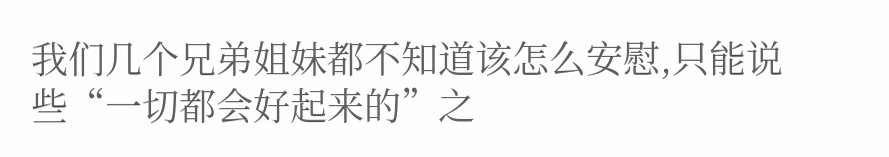我们几个兄弟姐妹都不知道该怎么安慰,只能说些“一切都会好起来的”之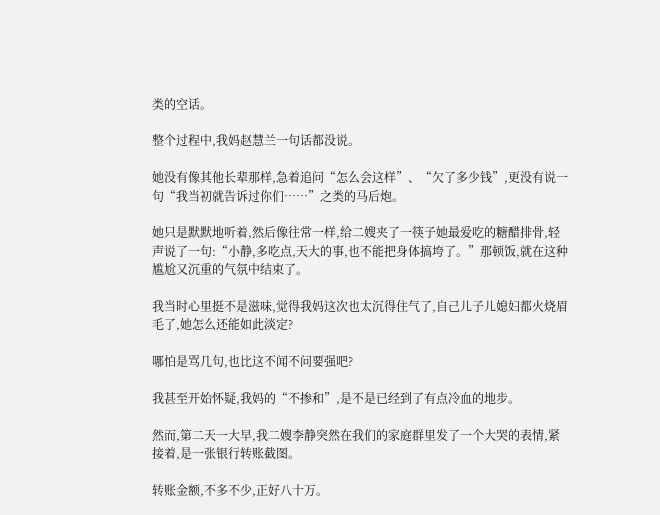类的空话。

整个过程中,我妈赵慧兰一句话都没说。

她没有像其他长辈那样,急着追问“怎么会这样”、“欠了多少钱”,更没有说一句“我当初就告诉过你们……”之类的马后炮。

她只是默默地听着,然后像往常一样,给二嫂夹了一筷子她最爱吃的糖醋排骨,轻声说了一句:“小静,多吃点,天大的事,也不能把身体搞垮了。”那顿饭,就在这种尴尬又沉重的气氛中结束了。

我当时心里挺不是滋味,觉得我妈这次也太沉得住气了,自己儿子儿媳妇都火烧眉毛了,她怎么还能如此淡定?

哪怕是骂几句,也比这不闻不问要强吧?

我甚至开始怀疑,我妈的“不掺和”,是不是已经到了有点冷血的地步。

然而,第二天一大早,我二嫂李静突然在我们的家庭群里发了一个大哭的表情,紧接着,是一张银行转账截图。

转账金额,不多不少,正好八十万。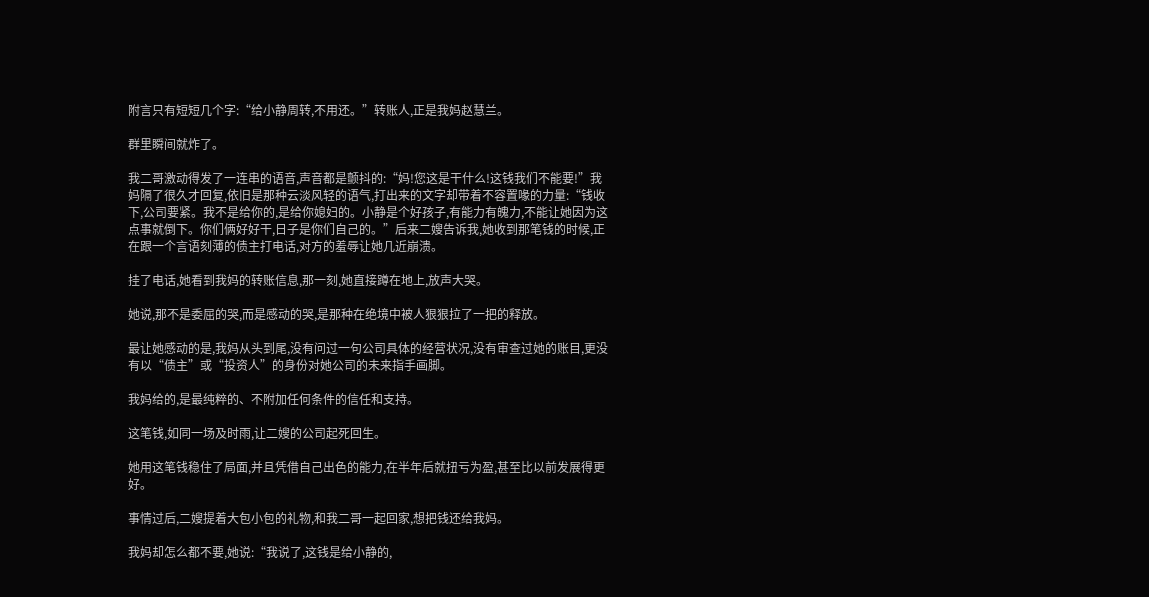附言只有短短几个字:“给小静周转,不用还。”转账人,正是我妈赵慧兰。

群里瞬间就炸了。

我二哥激动得发了一连串的语音,声音都是颤抖的:“妈!您这是干什么!这钱我们不能要!”我妈隔了很久才回复,依旧是那种云淡风轻的语气,打出来的文字却带着不容置喙的力量:“钱收下,公司要紧。我不是给你的,是给你媳妇的。小静是个好孩子,有能力有魄力,不能让她因为这点事就倒下。你们俩好好干,日子是你们自己的。”后来二嫂告诉我,她收到那笔钱的时候,正在跟一个言语刻薄的债主打电话,对方的羞辱让她几近崩溃。

挂了电话,她看到我妈的转账信息,那一刻,她直接蹲在地上,放声大哭。

她说,那不是委屈的哭,而是感动的哭,是那种在绝境中被人狠狠拉了一把的释放。

最让她感动的是,我妈从头到尾,没有问过一句公司具体的经营状况,没有审查过她的账目,更没有以“债主”或“投资人”的身份对她公司的未来指手画脚。

我妈给的,是最纯粹的、不附加任何条件的信任和支持。

这笔钱,如同一场及时雨,让二嫂的公司起死回生。

她用这笔钱稳住了局面,并且凭借自己出色的能力,在半年后就扭亏为盈,甚至比以前发展得更好。

事情过后,二嫂提着大包小包的礼物,和我二哥一起回家,想把钱还给我妈。

我妈却怎么都不要,她说:“我说了,这钱是给小静的,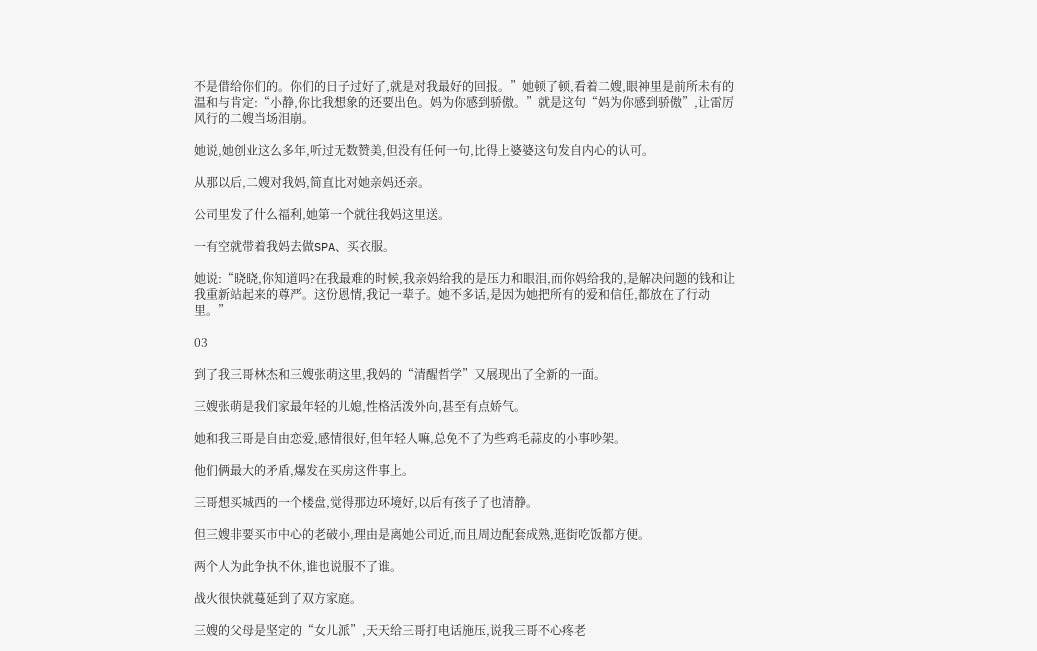不是借给你们的。你们的日子过好了,就是对我最好的回报。”她顿了顿,看着二嫂,眼神里是前所未有的温和与肯定:“小静,你比我想象的还要出色。妈为你感到骄傲。”就是这句“妈为你感到骄傲”,让雷厉风行的二嫂当场泪崩。

她说,她创业这么多年,听过无数赞美,但没有任何一句,比得上婆婆这句发自内心的认可。

从那以后,二嫂对我妈,简直比对她亲妈还亲。

公司里发了什么福利,她第一个就往我妈这里送。

一有空就带着我妈去做SPA、买衣服。

她说:“晓晓,你知道吗?在我最难的时候,我亲妈给我的是压力和眼泪,而你妈给我的,是解决问题的钱和让我重新站起来的尊严。这份恩情,我记一辈子。她不多话,是因为她把所有的爱和信任,都放在了行动里。”

03

到了我三哥林杰和三嫂张萌这里,我妈的“清醒哲学”又展现出了全新的一面。

三嫂张萌是我们家最年轻的儿媳,性格活泼外向,甚至有点娇气。

她和我三哥是自由恋爱,感情很好,但年轻人嘛,总免不了为些鸡毛蒜皮的小事吵架。

他们俩最大的矛盾,爆发在买房这件事上。

三哥想买城西的一个楼盘,觉得那边环境好,以后有孩子了也清静。

但三嫂非要买市中心的老破小,理由是离她公司近,而且周边配套成熟,逛街吃饭都方便。

两个人为此争执不休,谁也说服不了谁。

战火很快就蔓延到了双方家庭。

三嫂的父母是坚定的“女儿派”,天天给三哥打电话施压,说我三哥不心疼老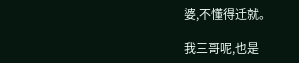婆,不懂得迁就。

我三哥呢,也是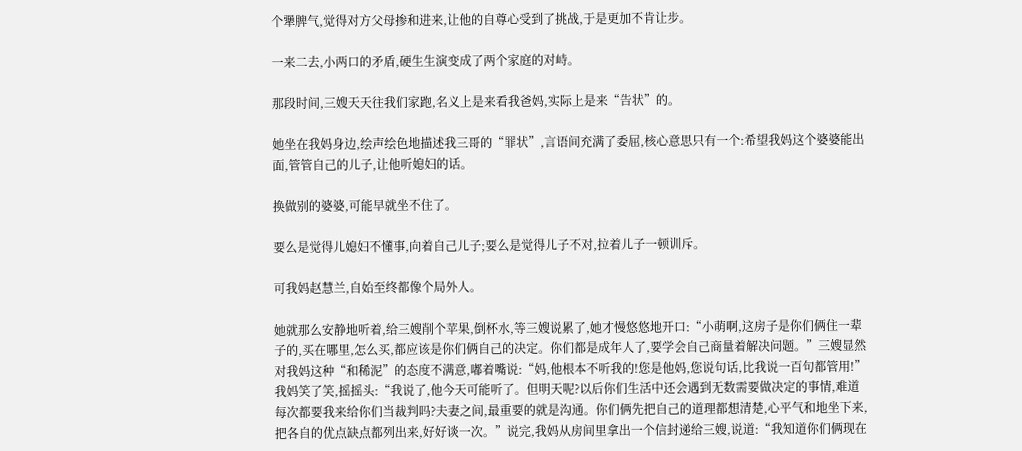个犟脾气,觉得对方父母掺和进来,让他的自尊心受到了挑战,于是更加不肯让步。

一来二去,小两口的矛盾,硬生生演变成了两个家庭的对峙。

那段时间,三嫂天天往我们家跑,名义上是来看我爸妈,实际上是来“告状”的。

她坐在我妈身边,绘声绘色地描述我三哥的“罪状”,言语间充满了委屈,核心意思只有一个:希望我妈这个婆婆能出面,管管自己的儿子,让他听媳妇的话。

换做别的婆婆,可能早就坐不住了。

要么是觉得儿媳妇不懂事,向着自己儿子;要么是觉得儿子不对,拉着儿子一顿训斥。

可我妈赵慧兰,自始至终都像个局外人。

她就那么安静地听着,给三嫂削个苹果,倒杯水,等三嫂说累了,她才慢悠悠地开口:“小萌啊,这房子是你们俩住一辈子的,买在哪里,怎么买,都应该是你们俩自己的决定。你们都是成年人了,要学会自己商量着解决问题。”三嫂显然对我妈这种“和稀泥”的态度不满意,嘟着嘴说:“妈,他根本不听我的!您是他妈,您说句话,比我说一百句都管用!”我妈笑了笑,摇摇头:“我说了,他今天可能听了。但明天呢?以后你们生活中还会遇到无数需要做决定的事情,难道每次都要我来给你们当裁判吗?夫妻之间,最重要的就是沟通。你们俩先把自己的道理都想清楚,心平气和地坐下来,把各自的优点缺点都列出来,好好谈一次。”说完,我妈从房间里拿出一个信封递给三嫂,说道:“我知道你们俩现在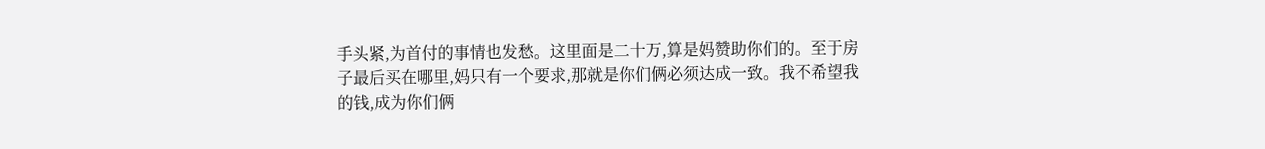手头紧,为首付的事情也发愁。这里面是二十万,算是妈赞助你们的。至于房子最后买在哪里,妈只有一个要求,那就是你们俩必须达成一致。我不希望我的钱,成为你们俩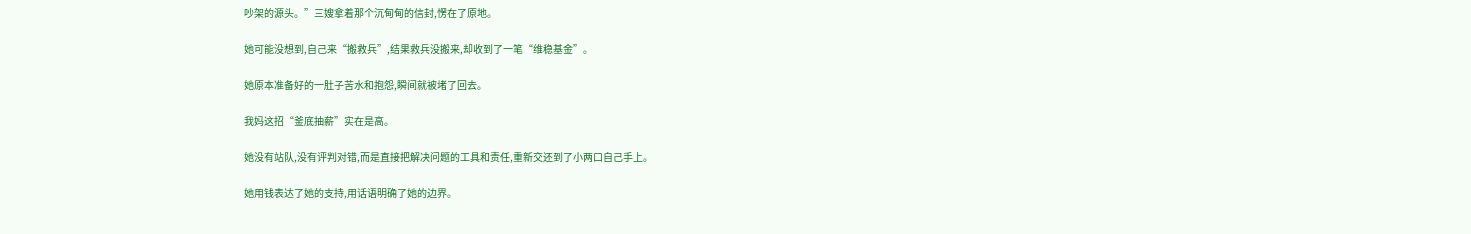吵架的源头。”三嫂拿着那个沉甸甸的信封,愣在了原地。

她可能没想到,自己来“搬救兵”,结果救兵没搬来,却收到了一笔“维稳基金”。

她原本准备好的一肚子苦水和抱怨,瞬间就被堵了回去。

我妈这招“釜底抽薪”实在是高。

她没有站队,没有评判对错,而是直接把解决问题的工具和责任,重新交还到了小两口自己手上。

她用钱表达了她的支持,用话语明确了她的边界。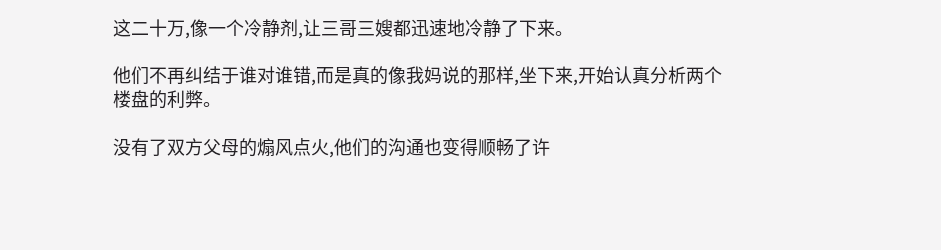这二十万,像一个冷静剂,让三哥三嫂都迅速地冷静了下来。

他们不再纠结于谁对谁错,而是真的像我妈说的那样,坐下来,开始认真分析两个楼盘的利弊。

没有了双方父母的煽风点火,他们的沟通也变得顺畅了许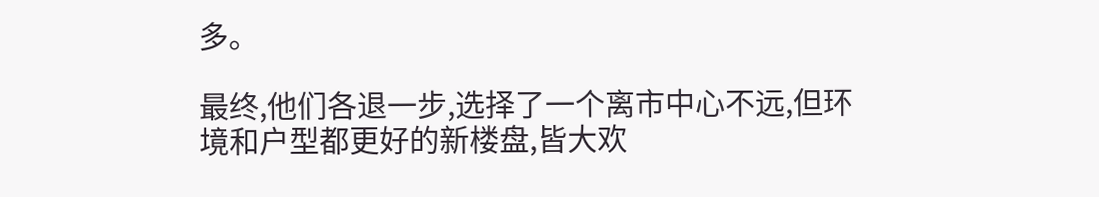多。

最终,他们各退一步,选择了一个离市中心不远,但环境和户型都更好的新楼盘,皆大欢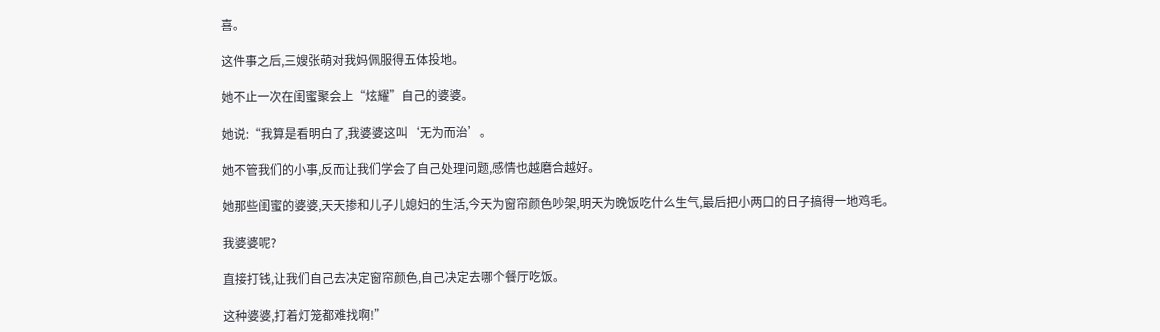喜。

这件事之后,三嫂张萌对我妈佩服得五体投地。

她不止一次在闺蜜聚会上“炫耀”自己的婆婆。

她说:“我算是看明白了,我婆婆这叫‘无为而治’。

她不管我们的小事,反而让我们学会了自己处理问题,感情也越磨合越好。

她那些闺蜜的婆婆,天天掺和儿子儿媳妇的生活,今天为窗帘颜色吵架,明天为晚饭吃什么生气,最后把小两口的日子搞得一地鸡毛。

我婆婆呢?

直接打钱,让我们自己去决定窗帘颜色,自己决定去哪个餐厅吃饭。

这种婆婆,打着灯笼都难找啊!”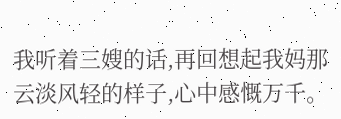我听着三嫂的话,再回想起我妈那云淡风轻的样子,心中感慨万千。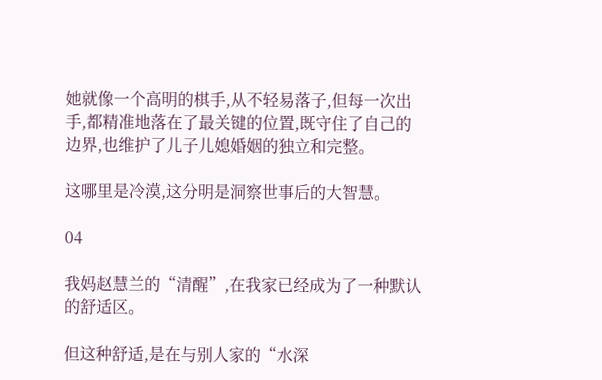她就像一个高明的棋手,从不轻易落子,但每一次出手,都精准地落在了最关键的位置,既守住了自己的边界,也维护了儿子儿媳婚姻的独立和完整。

这哪里是冷漠,这分明是洞察世事后的大智慧。

04

我妈赵慧兰的“清醒”,在我家已经成为了一种默认的舒适区。

但这种舒适,是在与别人家的“水深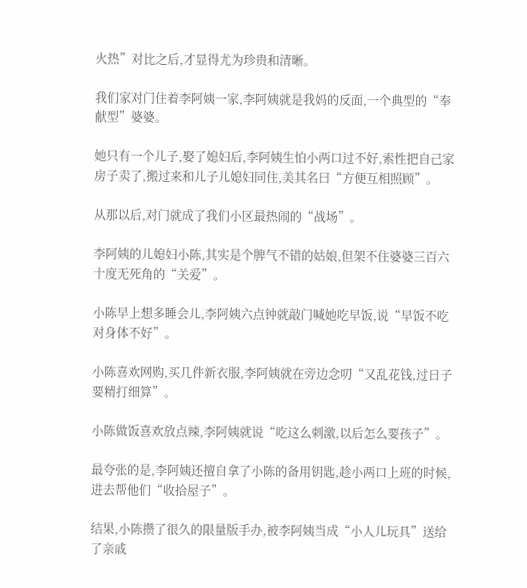火热”对比之后,才显得尤为珍贵和清晰。

我们家对门住着李阿姨一家,李阿姨就是我妈的反面,一个典型的“奉献型”婆婆。

她只有一个儿子,娶了媳妇后,李阿姨生怕小两口过不好,索性把自己家房子卖了,搬过来和儿子儿媳妇同住,美其名曰“方便互相照顾”。

从那以后,对门就成了我们小区最热闹的“战场”。

李阿姨的儿媳妇小陈,其实是个脾气不错的姑娘,但架不住婆婆三百六十度无死角的“关爱”。

小陈早上想多睡会儿,李阿姨六点钟就敲门喊她吃早饭,说“早饭不吃对身体不好”。

小陈喜欢网购,买几件新衣服,李阿姨就在旁边念叨“又乱花钱,过日子要精打细算”。

小陈做饭喜欢放点辣,李阿姨就说“吃这么刺激,以后怎么要孩子”。

最夸张的是,李阿姨还擅自拿了小陈的备用钥匙,趁小两口上班的时候,进去帮他们“收拾屋子”。

结果,小陈攒了很久的限量版手办,被李阿姨当成“小人儿玩具”送给了亲戚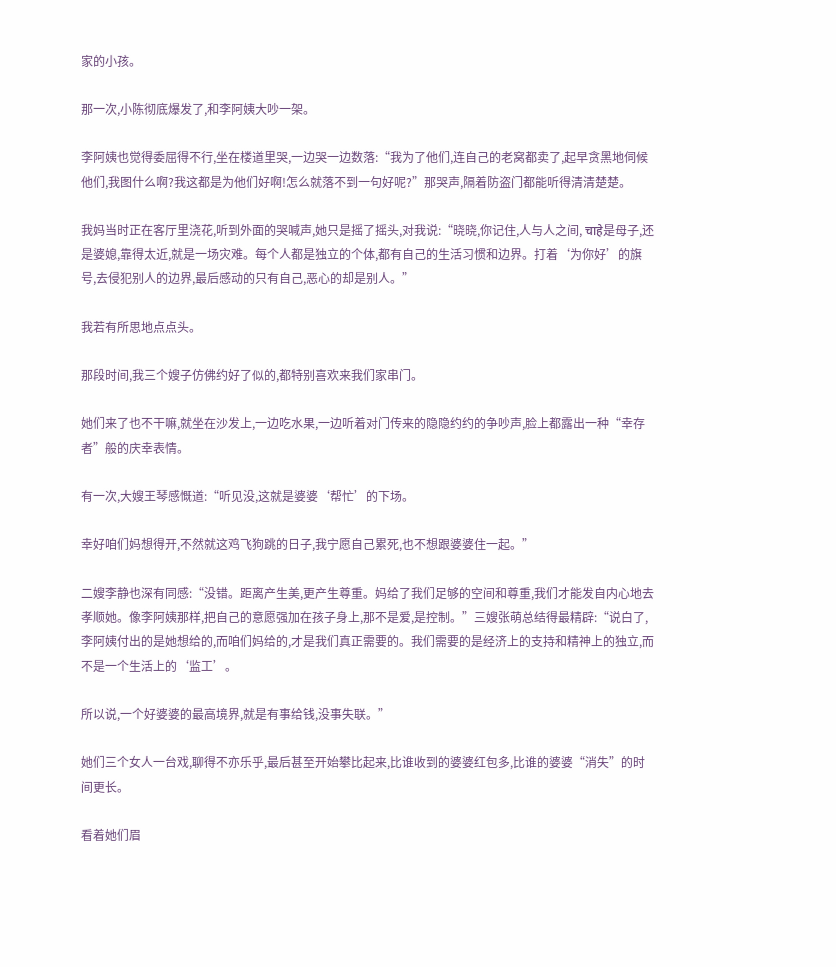家的小孩。

那一次,小陈彻底爆发了,和李阿姨大吵一架。

李阿姨也觉得委屈得不行,坐在楼道里哭,一边哭一边数落:“我为了他们,连自己的老窝都卖了,起早贪黑地伺候他们,我图什么啊?我这都是为他们好啊!怎么就落不到一句好呢?”那哭声,隔着防盗门都能听得清清楚楚。

我妈当时正在客厅里浇花,听到外面的哭喊声,她只是摇了摇头,对我说:“晓晓,你记住,人与人之间, चाहे是母子,还是婆媳,靠得太近,就是一场灾难。每个人都是独立的个体,都有自己的生活习惯和边界。打着‘为你好’的旗号,去侵犯别人的边界,最后感动的只有自己,恶心的却是别人。”

我若有所思地点点头。

那段时间,我三个嫂子仿佛约好了似的,都特别喜欢来我们家串门。

她们来了也不干嘛,就坐在沙发上,一边吃水果,一边听着对门传来的隐隐约约的争吵声,脸上都露出一种“幸存者”般的庆幸表情。

有一次,大嫂王琴感慨道:“听见没,这就是婆婆‘帮忙’的下场。

幸好咱们妈想得开,不然就这鸡飞狗跳的日子,我宁愿自己累死,也不想跟婆婆住一起。”

二嫂李静也深有同感:“没错。距离产生美,更产生尊重。妈给了我们足够的空间和尊重,我们才能发自内心地去孝顺她。像李阿姨那样,把自己的意愿强加在孩子身上,那不是爱,是控制。”三嫂张萌总结得最精辟:“说白了,李阿姨付出的是她想给的,而咱们妈给的,才是我们真正需要的。我们需要的是经济上的支持和精神上的独立,而不是一个生活上的‘监工’。

所以说,一个好婆婆的最高境界,就是有事给钱,没事失联。”

她们三个女人一台戏,聊得不亦乐乎,最后甚至开始攀比起来,比谁收到的婆婆红包多,比谁的婆婆“消失”的时间更长。

看着她们眉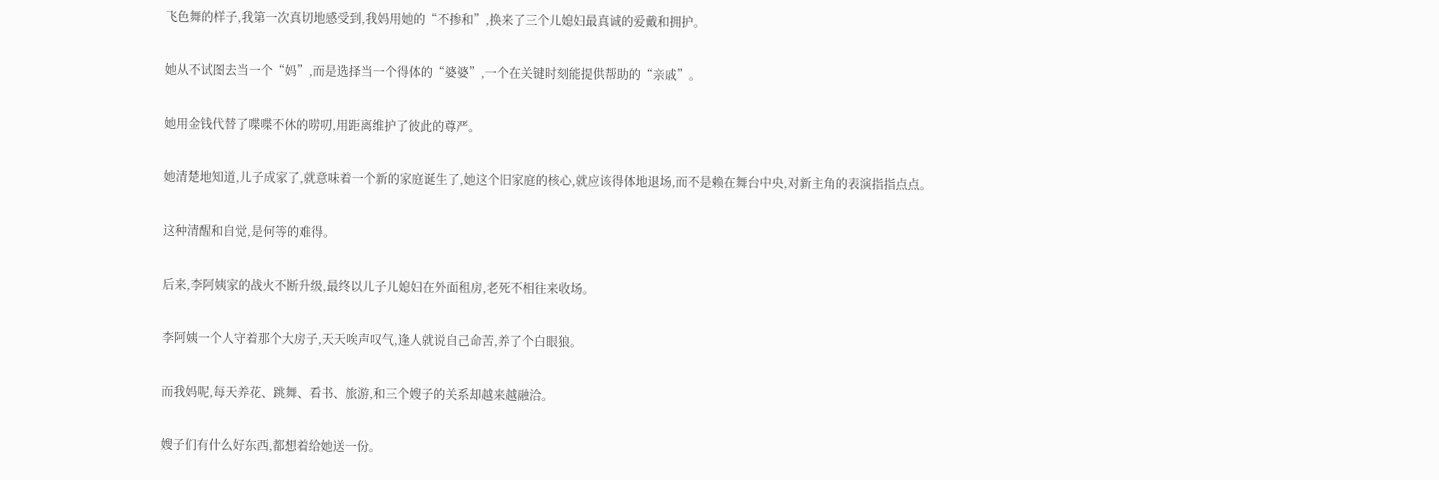飞色舞的样子,我第一次真切地感受到,我妈用她的“不掺和”,换来了三个儿媳妇最真诚的爱戴和拥护。

她从不试图去当一个“妈”,而是选择当一个得体的“婆婆”,一个在关键时刻能提供帮助的“亲戚”。

她用金钱代替了喋喋不休的唠叨,用距离维护了彼此的尊严。

她清楚地知道,儿子成家了,就意味着一个新的家庭诞生了,她这个旧家庭的核心,就应该得体地退场,而不是赖在舞台中央,对新主角的表演指指点点。

这种清醒和自觉,是何等的难得。

后来,李阿姨家的战火不断升级,最终以儿子儿媳妇在外面租房,老死不相往来收场。

李阿姨一个人守着那个大房子,天天唉声叹气,逢人就说自己命苦,养了个白眼狼。

而我妈呢,每天养花、跳舞、看书、旅游,和三个嫂子的关系却越来越融洽。

嫂子们有什么好东西,都想着给她送一份。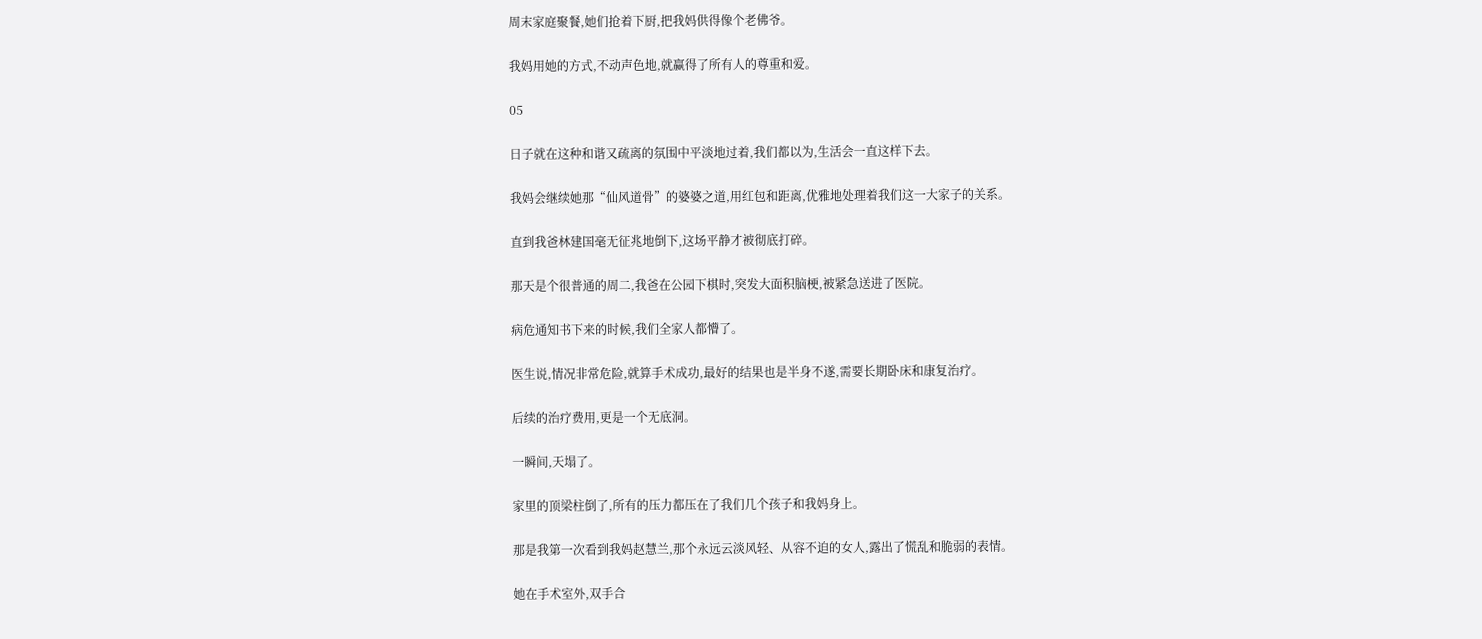周末家庭聚餐,她们抢着下厨,把我妈供得像个老佛爷。

我妈用她的方式,不动声色地,就赢得了所有人的尊重和爱。

05

日子就在这种和谐又疏离的氛围中平淡地过着,我们都以为,生活会一直这样下去。

我妈会继续她那“仙风道骨”的婆婆之道,用红包和距离,优雅地处理着我们这一大家子的关系。

直到我爸林建国毫无征兆地倒下,这场平静才被彻底打碎。

那天是个很普通的周二,我爸在公园下棋时,突发大面积脑梗,被紧急送进了医院。

病危通知书下来的时候,我们全家人都懵了。

医生说,情况非常危险,就算手术成功,最好的结果也是半身不遂,需要长期卧床和康复治疗。

后续的治疗费用,更是一个无底洞。

一瞬间,天塌了。

家里的顶梁柱倒了,所有的压力都压在了我们几个孩子和我妈身上。

那是我第一次看到我妈赵慧兰,那个永远云淡风轻、从容不迫的女人,露出了慌乱和脆弱的表情。

她在手术室外,双手合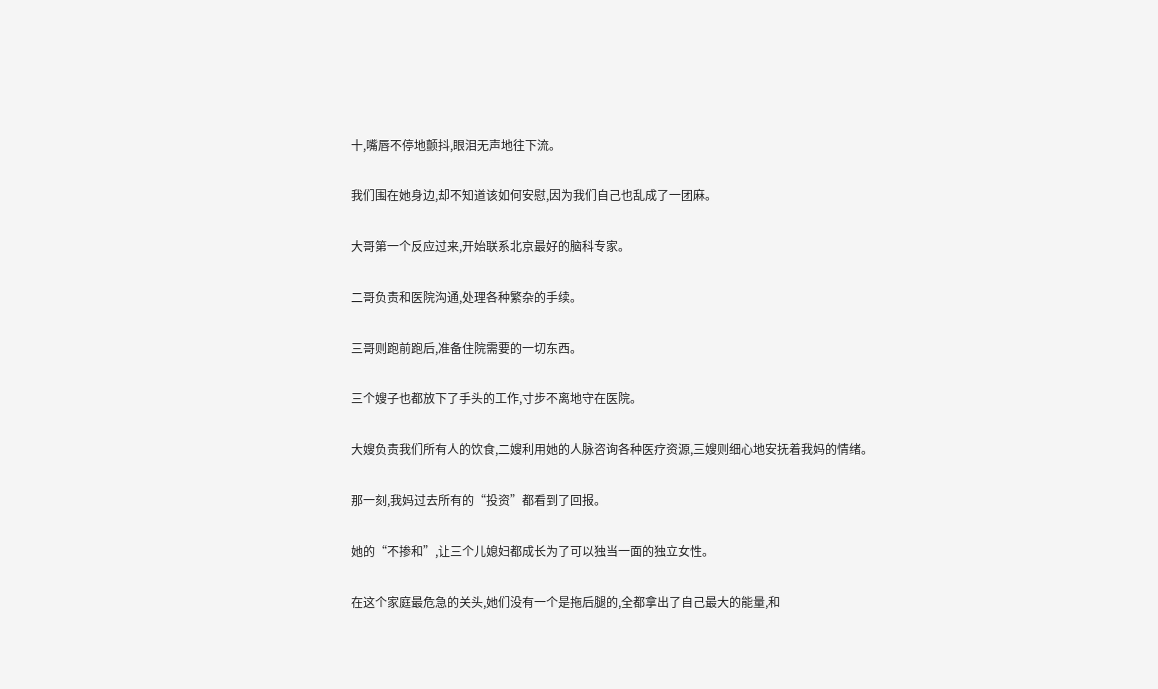十,嘴唇不停地颤抖,眼泪无声地往下流。

我们围在她身边,却不知道该如何安慰,因为我们自己也乱成了一团麻。

大哥第一个反应过来,开始联系北京最好的脑科专家。

二哥负责和医院沟通,处理各种繁杂的手续。

三哥则跑前跑后,准备住院需要的一切东西。

三个嫂子也都放下了手头的工作,寸步不离地守在医院。

大嫂负责我们所有人的饮食,二嫂利用她的人脉咨询各种医疗资源,三嫂则细心地安抚着我妈的情绪。

那一刻,我妈过去所有的“投资”都看到了回报。

她的“不掺和”,让三个儿媳妇都成长为了可以独当一面的独立女性。

在这个家庭最危急的关头,她们没有一个是拖后腿的,全都拿出了自己最大的能量,和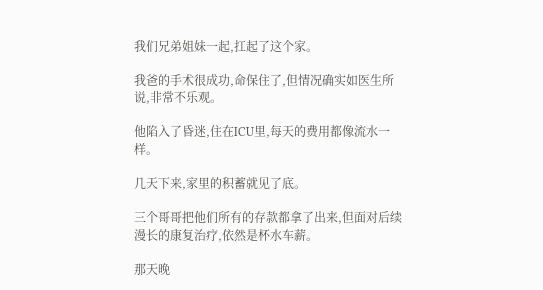我们兄弟姐妹一起,扛起了这个家。

我爸的手术很成功,命保住了,但情况确实如医生所说,非常不乐观。

他陷入了昏迷,住在ICU里,每天的费用都像流水一样。

几天下来,家里的积蓄就见了底。

三个哥哥把他们所有的存款都拿了出来,但面对后续漫长的康复治疗,依然是杯水车薪。

那天晚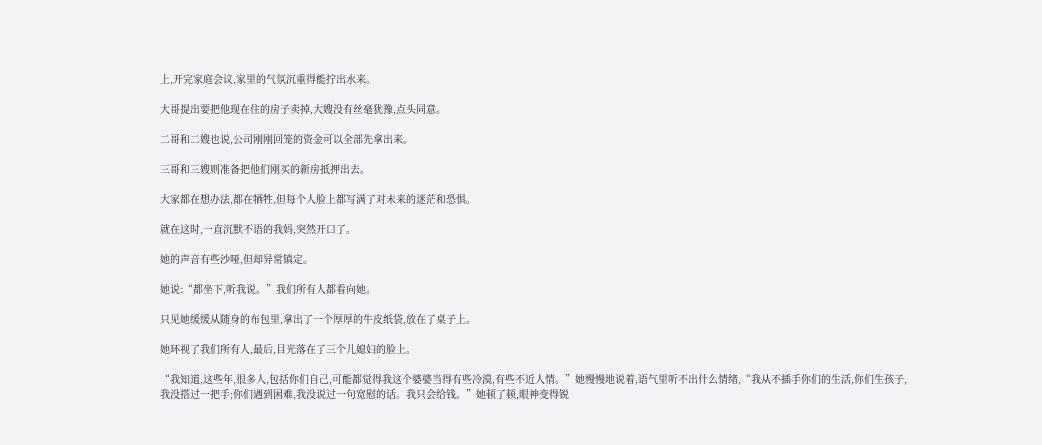上,开完家庭会议,家里的气氛沉重得能拧出水来。

大哥提出要把他现在住的房子卖掉,大嫂没有丝毫犹豫,点头同意。

二哥和二嫂也说,公司刚刚回笼的资金可以全部先拿出来。

三哥和三嫂则准备把他们刚买的新房抵押出去。

大家都在想办法,都在牺牲,但每个人脸上都写满了对未来的迷茫和恐惧。

就在这时,一直沉默不语的我妈,突然开口了。

她的声音有些沙哑,但却异常镇定。

她说:“都坐下,听我说。”我们所有人都看向她。

只见她缓缓从随身的布包里,拿出了一个厚厚的牛皮纸袋,放在了桌子上。

她环视了我们所有人,最后,目光落在了三个儿媳妇的脸上。

“我知道,这些年,很多人,包括你们自己,可能都觉得我这个婆婆当得有些冷漠,有些不近人情。”她慢慢地说着,语气里听不出什么情绪,“我从不插手你们的生活,你们生孩子,我没搭过一把手;你们遇到困难,我没说过一句宽慰的话。我只会给钱。”她顿了顿,眼神变得锐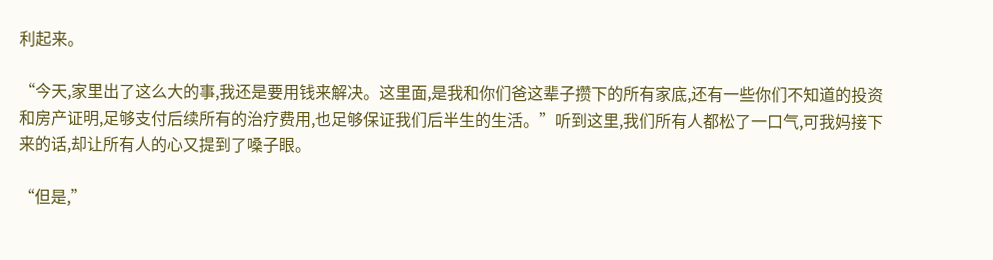利起来。

“今天,家里出了这么大的事,我还是要用钱来解决。这里面,是我和你们爸这辈子攒下的所有家底,还有一些你们不知道的投资和房产证明,足够支付后续所有的治疗费用,也足够保证我们后半生的生活。”听到这里,我们所有人都松了一口气,可我妈接下来的话,却让所有人的心又提到了嗓子眼。

“但是,”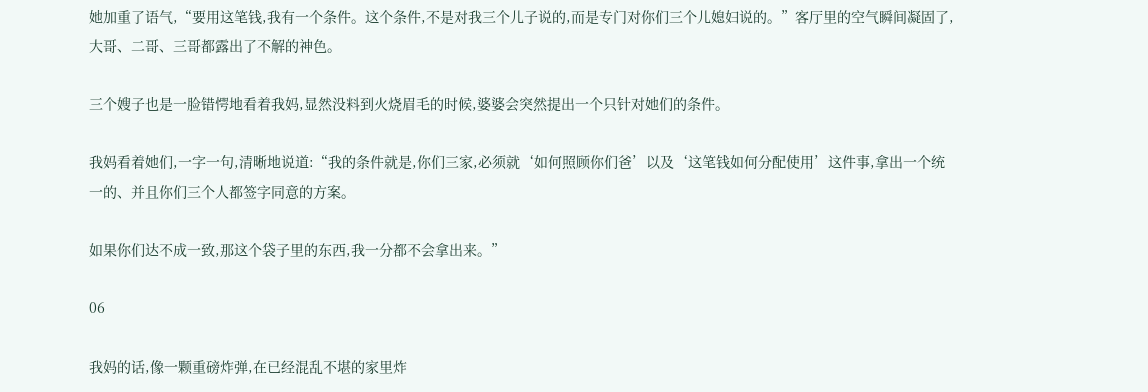她加重了语气,“要用这笔钱,我有一个条件。这个条件,不是对我三个儿子说的,而是专门对你们三个儿媳妇说的。”客厅里的空气瞬间凝固了,大哥、二哥、三哥都露出了不解的神色。

三个嫂子也是一脸错愕地看着我妈,显然没料到火烧眉毛的时候,婆婆会突然提出一个只针对她们的条件。

我妈看着她们,一字一句,清晰地说道:“我的条件就是,你们三家,必须就‘如何照顾你们爸’以及‘这笔钱如何分配使用’这件事,拿出一个统一的、并且你们三个人都签字同意的方案。

如果你们达不成一致,那这个袋子里的东西,我一分都不会拿出来。”

06

我妈的话,像一颗重磅炸弹,在已经混乱不堪的家里炸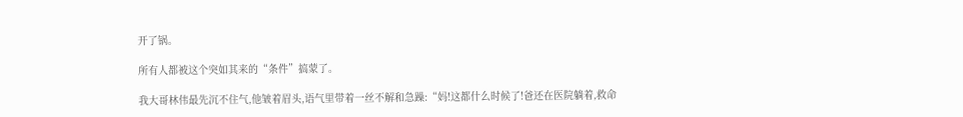开了锅。

所有人都被这个突如其来的“条件”搞蒙了。

我大哥林伟最先沉不住气,他皱着眉头,语气里带着一丝不解和急躁:“妈!这都什么时候了!爸还在医院躺着,救命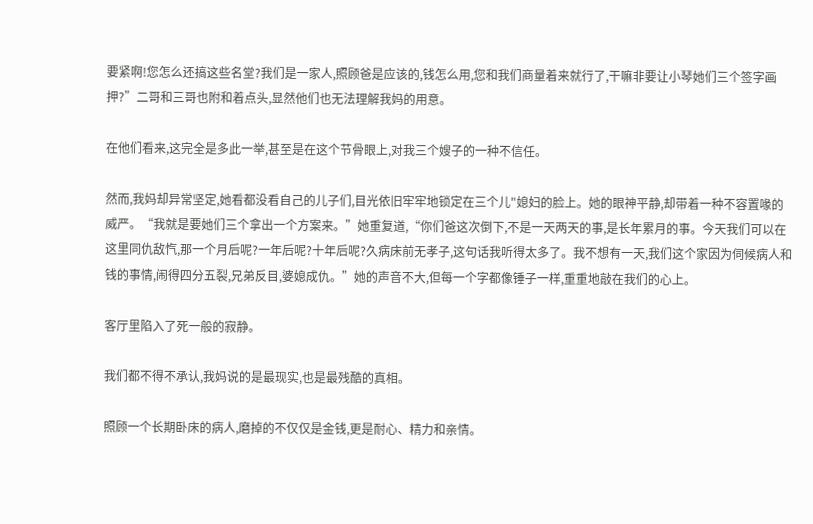要紧啊!您怎么还搞这些名堂?我们是一家人,照顾爸是应该的,钱怎么用,您和我们商量着来就行了,干嘛非要让小琴她们三个签字画押?”二哥和三哥也附和着点头,显然他们也无法理解我妈的用意。

在他们看来,这完全是多此一举,甚至是在这个节骨眼上,对我三个嫂子的一种不信任。

然而,我妈却异常坚定,她看都没看自己的儿子们,目光依旧牢牢地锁定在三个儿"媳妇的脸上。她的眼神平静,却带着一种不容置喙的威严。“我就是要她们三个拿出一个方案来。”她重复道,“你们爸这次倒下,不是一天两天的事,是长年累月的事。今天我们可以在这里同仇敌忾,那一个月后呢?一年后呢?十年后呢?久病床前无孝子,这句话我听得太多了。我不想有一天,我们这个家因为伺候病人和钱的事情,闹得四分五裂,兄弟反目,婆媳成仇。”她的声音不大,但每一个字都像锤子一样,重重地敲在我们的心上。

客厅里陷入了死一般的寂静。

我们都不得不承认,我妈说的是最现实,也是最残酷的真相。

照顾一个长期卧床的病人,磨掉的不仅仅是金钱,更是耐心、精力和亲情。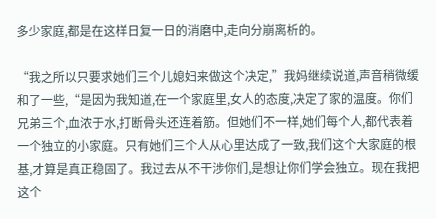多少家庭,都是在这样日复一日的消磨中,走向分崩离析的。

“我之所以只要求她们三个儿媳妇来做这个决定,”我妈继续说道,声音稍微缓和了一些,“是因为我知道,在一个家庭里,女人的态度,决定了家的温度。你们兄弟三个,血浓于水,打断骨头还连着筋。但她们不一样,她们每个人,都代表着一个独立的小家庭。只有她们三个人从心里达成了一致,我们这个大家庭的根基,才算是真正稳固了。我过去从不干涉你们,是想让你们学会独立。现在我把这个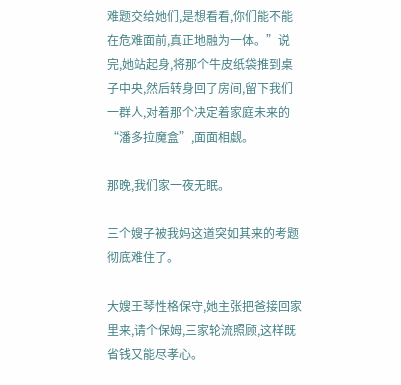难题交给她们,是想看看,你们能不能在危难面前,真正地融为一体。”说完,她站起身,将那个牛皮纸袋推到桌子中央,然后转身回了房间,留下我们一群人,对着那个决定着家庭未来的“潘多拉魔盒”,面面相觑。

那晚,我们家一夜无眠。

三个嫂子被我妈这道突如其来的考题彻底难住了。

大嫂王琴性格保守,她主张把爸接回家里来,请个保姆,三家轮流照顾,这样既省钱又能尽孝心。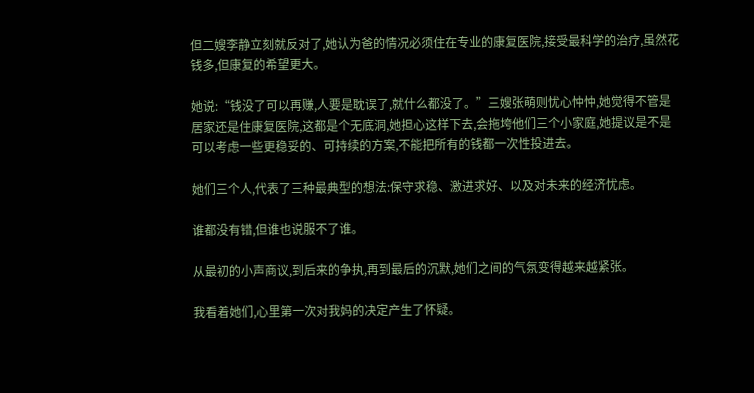但二嫂李静立刻就反对了,她认为爸的情况必须住在专业的康复医院,接受最科学的治疗,虽然花钱多,但康复的希望更大。

她说:“钱没了可以再赚,人要是耽误了,就什么都没了。”三嫂张萌则忧心忡忡,她觉得不管是居家还是住康复医院,这都是个无底洞,她担心这样下去,会拖垮他们三个小家庭,她提议是不是可以考虑一些更稳妥的、可持续的方案,不能把所有的钱都一次性投进去。

她们三个人,代表了三种最典型的想法:保守求稳、激进求好、以及对未来的经济忧虑。

谁都没有错,但谁也说服不了谁。

从最初的小声商议,到后来的争执,再到最后的沉默,她们之间的气氛变得越来越紧张。

我看着她们,心里第一次对我妈的决定产生了怀疑。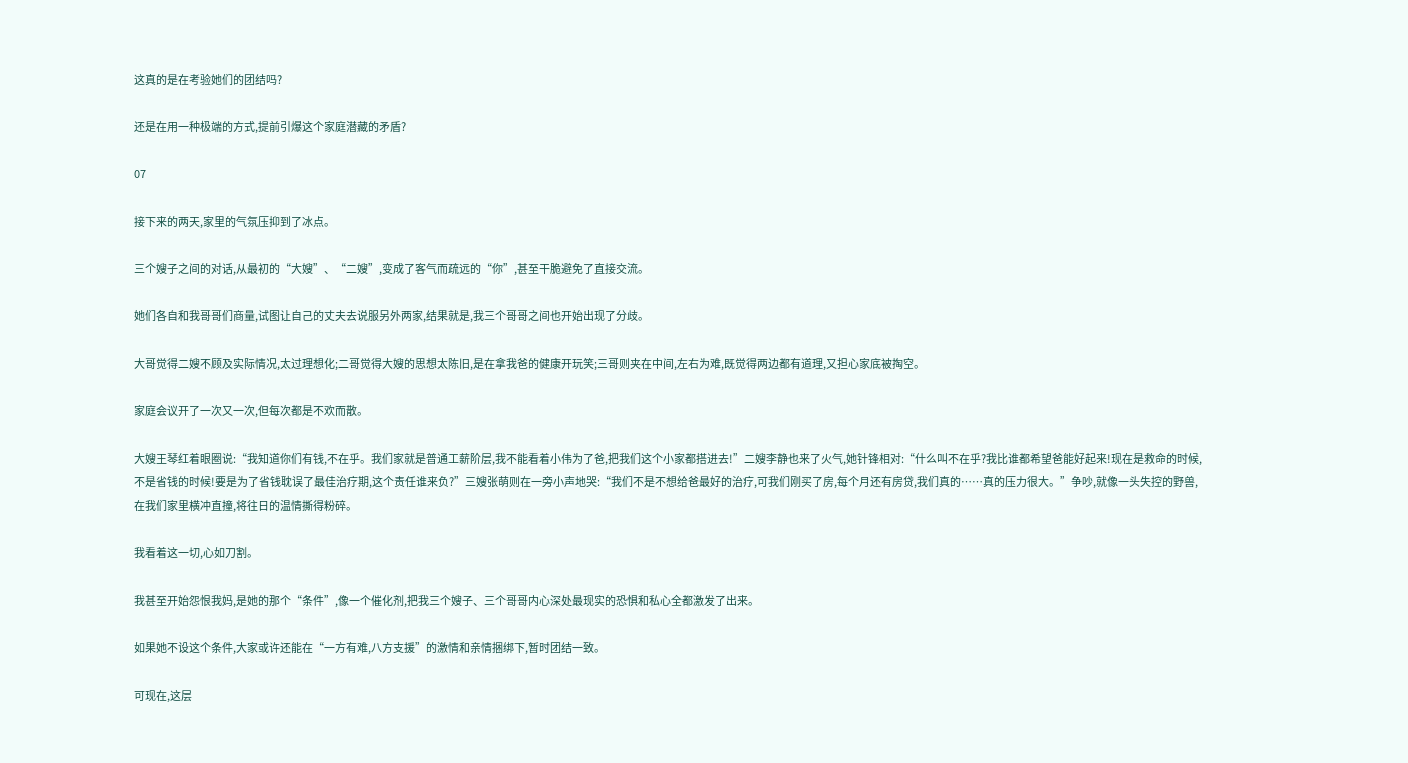这真的是在考验她们的团结吗?

还是在用一种极端的方式,提前引爆这个家庭潜藏的矛盾?

07

接下来的两天,家里的气氛压抑到了冰点。

三个嫂子之间的对话,从最初的“大嫂”、“二嫂”,变成了客气而疏远的“你”,甚至干脆避免了直接交流。

她们各自和我哥哥们商量,试图让自己的丈夫去说服另外两家,结果就是,我三个哥哥之间也开始出现了分歧。

大哥觉得二嫂不顾及实际情况,太过理想化;二哥觉得大嫂的思想太陈旧,是在拿我爸的健康开玩笑;三哥则夹在中间,左右为难,既觉得两边都有道理,又担心家底被掏空。

家庭会议开了一次又一次,但每次都是不欢而散。

大嫂王琴红着眼圈说:“我知道你们有钱,不在乎。我们家就是普通工薪阶层,我不能看着小伟为了爸,把我们这个小家都搭进去!”二嫂李静也来了火气,她针锋相对:“什么叫不在乎?我比谁都希望爸能好起来!现在是救命的时候,不是省钱的时候!要是为了省钱耽误了最佳治疗期,这个责任谁来负?”三嫂张萌则在一旁小声地哭:“我们不是不想给爸最好的治疗,可我们刚买了房,每个月还有房贷,我们真的……真的压力很大。”争吵,就像一头失控的野兽,在我们家里横冲直撞,将往日的温情撕得粉碎。

我看着这一切,心如刀割。

我甚至开始怨恨我妈,是她的那个“条件”,像一个催化剂,把我三个嫂子、三个哥哥内心深处最现实的恐惧和私心全都激发了出来。

如果她不设这个条件,大家或许还能在“一方有难,八方支援”的激情和亲情捆绑下,暂时团结一致。

可现在,这层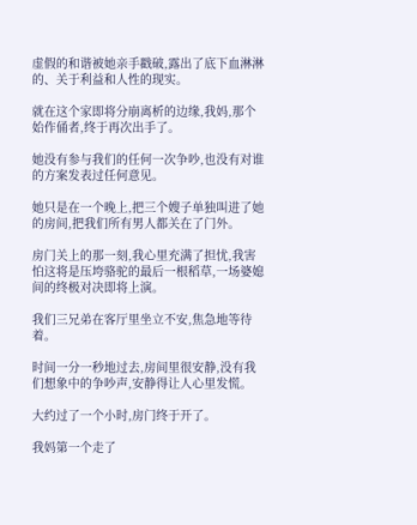虚假的和谐被她亲手戳破,露出了底下血淋淋的、关于利益和人性的现实。

就在这个家即将分崩离析的边缘,我妈,那个始作俑者,终于再次出手了。

她没有参与我们的任何一次争吵,也没有对谁的方案发表过任何意见。

她只是在一个晚上,把三个嫂子单独叫进了她的房间,把我们所有男人都关在了门外。

房门关上的那一刻,我心里充满了担忧,我害怕这将是压垮骆驼的最后一根稻草,一场婆媳间的终极对决即将上演。

我们三兄弟在客厅里坐立不安,焦急地等待着。

时间一分一秒地过去,房间里很安静,没有我们想象中的争吵声,安静得让人心里发慌。

大约过了一个小时,房门终于开了。

我妈第一个走了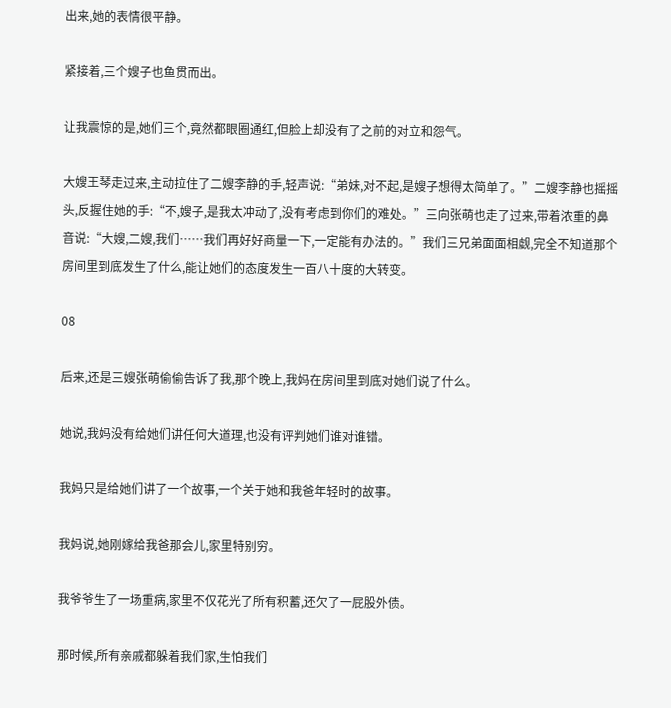出来,她的表情很平静。

紧接着,三个嫂子也鱼贯而出。

让我震惊的是,她们三个,竟然都眼圈通红,但脸上却没有了之前的对立和怨气。

大嫂王琴走过来,主动拉住了二嫂李静的手,轻声说:“弟妹,对不起,是嫂子想得太简单了。”二嫂李静也摇摇头,反握住她的手:“不,嫂子,是我太冲动了,没有考虑到你们的难处。”三向张萌也走了过来,带着浓重的鼻音说:“大嫂,二嫂,我们……我们再好好商量一下,一定能有办法的。”我们三兄弟面面相觑,完全不知道那个房间里到底发生了什么,能让她们的态度发生一百八十度的大转变。

08

后来,还是三嫂张萌偷偷告诉了我,那个晚上,我妈在房间里到底对她们说了什么。

她说,我妈没有给她们讲任何大道理,也没有评判她们谁对谁错。

我妈只是给她们讲了一个故事,一个关于她和我爸年轻时的故事。

我妈说,她刚嫁给我爸那会儿,家里特别穷。

我爷爷生了一场重病,家里不仅花光了所有积蓄,还欠了一屁股外债。

那时候,所有亲戚都躲着我们家,生怕我们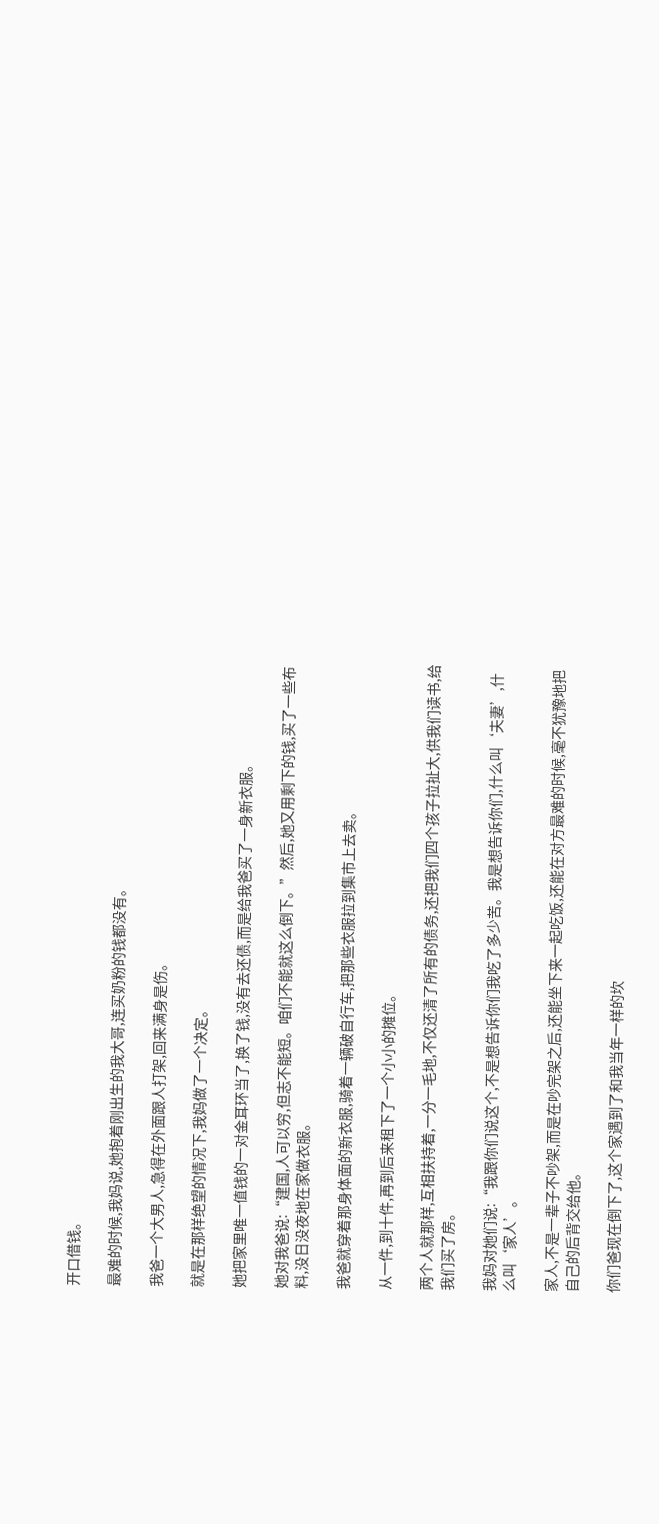开口借钱。

最难的时候,我妈说,她抱着刚出生的我大哥,连买奶粉的钱都没有。

我爸一个大男人,急得在外面跟人打架,回来满身是伤。

就是在那样绝望的情况下,我妈做了一个决定。

她把家里唯一值钱的一对金耳环当了,换了钱,没有去还债,而是给我爸买了一身新衣服。

她对我爸说:“建国,人可以穷,但志不能短。咱们不能就这么倒下。”然后,她又用剩下的钱,买了一些布料,没日没夜地在家做衣服。

我爸就穿着那身体面的新衣服,骑着一辆破自行车,把那些衣服拉到集市上去卖。

从一件,到十件,再到后来租下了一个小小的摊位。

两个人就那样,互相扶持着,一分一毛地,不仅还清了所有的债务,还把我们四个孩子拉扯大,供我们读书,给我们买了房。

我妈对她们说:“我跟你们说这个,不是想告诉你们我吃了多少苦。我是想告诉你们,什么叫‘夫妻’,什么叫‘家人’。

家人,不是一辈子不吵架,而是在吵完架之后,还能坐下来一起吃饭,还能在对方最难的时候,毫不犹豫地把自己的后背交给他。

你们爸现在倒下了,这个家遇到了和我当年一样的坎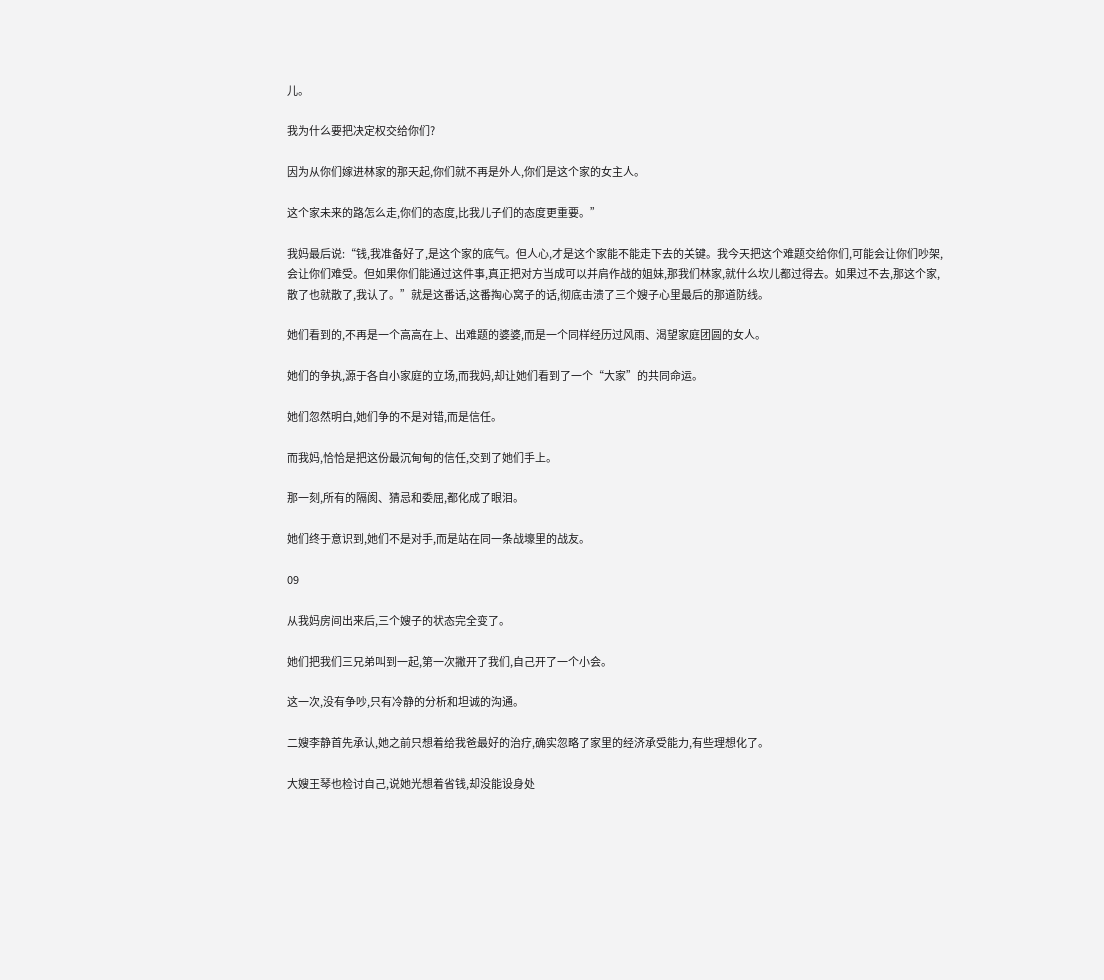儿。

我为什么要把决定权交给你们?

因为从你们嫁进林家的那天起,你们就不再是外人,你们是这个家的女主人。

这个家未来的路怎么走,你们的态度,比我儿子们的态度更重要。”

我妈最后说:“钱,我准备好了,是这个家的底气。但人心,才是这个家能不能走下去的关键。我今天把这个难题交给你们,可能会让你们吵架,会让你们难受。但如果你们能通过这件事,真正把对方当成可以并肩作战的姐妹,那我们林家,就什么坎儿都过得去。如果过不去,那这个家,散了也就散了,我认了。”就是这番话,这番掏心窝子的话,彻底击溃了三个嫂子心里最后的那道防线。

她们看到的,不再是一个高高在上、出难题的婆婆,而是一个同样经历过风雨、渴望家庭团圆的女人。

她们的争执,源于各自小家庭的立场,而我妈,却让她们看到了一个“大家”的共同命运。

她们忽然明白,她们争的不是对错,而是信任。

而我妈,恰恰是把这份最沉甸甸的信任,交到了她们手上。

那一刻,所有的隔阂、猜忌和委屈,都化成了眼泪。

她们终于意识到,她们不是对手,而是站在同一条战壕里的战友。

09

从我妈房间出来后,三个嫂子的状态完全变了。

她们把我们三兄弟叫到一起,第一次撇开了我们,自己开了一个小会。

这一次,没有争吵,只有冷静的分析和坦诚的沟通。

二嫂李静首先承认,她之前只想着给我爸最好的治疗,确实忽略了家里的经济承受能力,有些理想化了。

大嫂王琴也检讨自己,说她光想着省钱,却没能设身处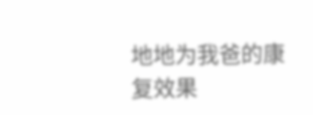地地为我爸的康复效果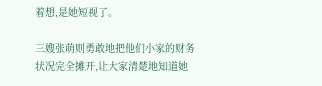着想,是她短视了。

三嫂张萌则勇敢地把他们小家的财务状况完全摊开,让大家清楚地知道她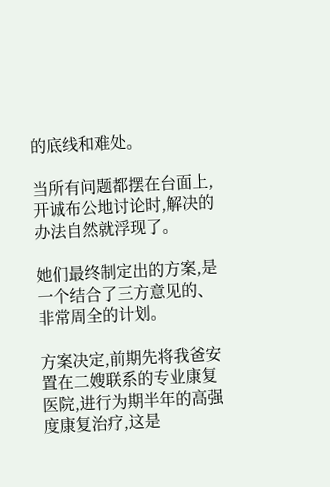的底线和难处。

当所有问题都摆在台面上,开诚布公地讨论时,解决的办法自然就浮现了。

她们最终制定出的方案,是一个结合了三方意见的、非常周全的计划。

方案决定,前期先将我爸安置在二嫂联系的专业康复医院,进行为期半年的高强度康复治疗,这是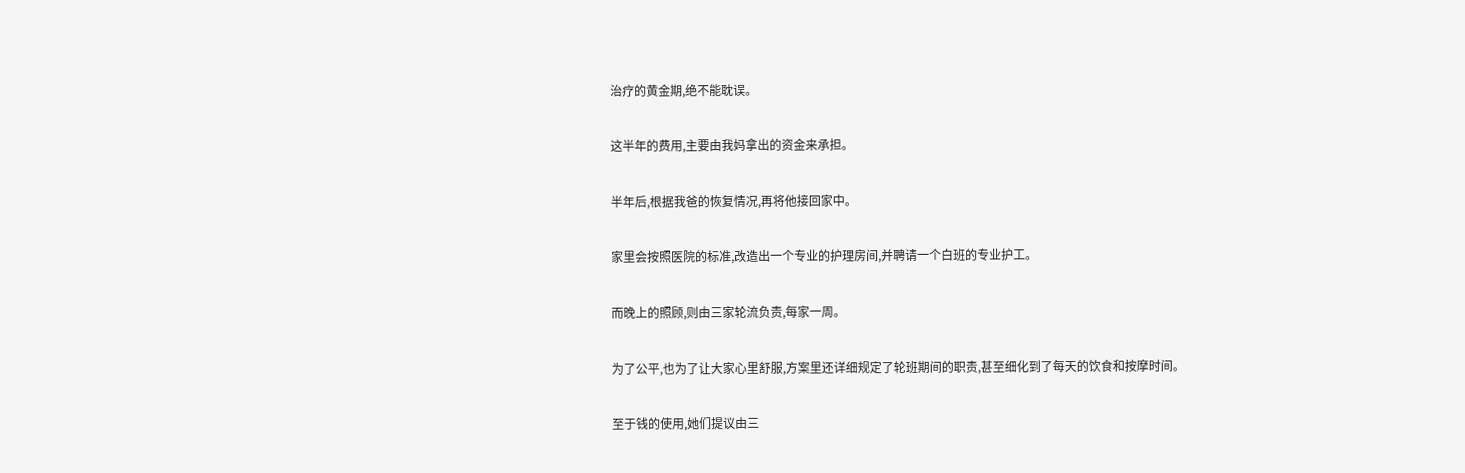治疗的黄金期,绝不能耽误。

这半年的费用,主要由我妈拿出的资金来承担。

半年后,根据我爸的恢复情况,再将他接回家中。

家里会按照医院的标准,改造出一个专业的护理房间,并聘请一个白班的专业护工。

而晚上的照顾,则由三家轮流负责,每家一周。

为了公平,也为了让大家心里舒服,方案里还详细规定了轮班期间的职责,甚至细化到了每天的饮食和按摩时间。

至于钱的使用,她们提议由三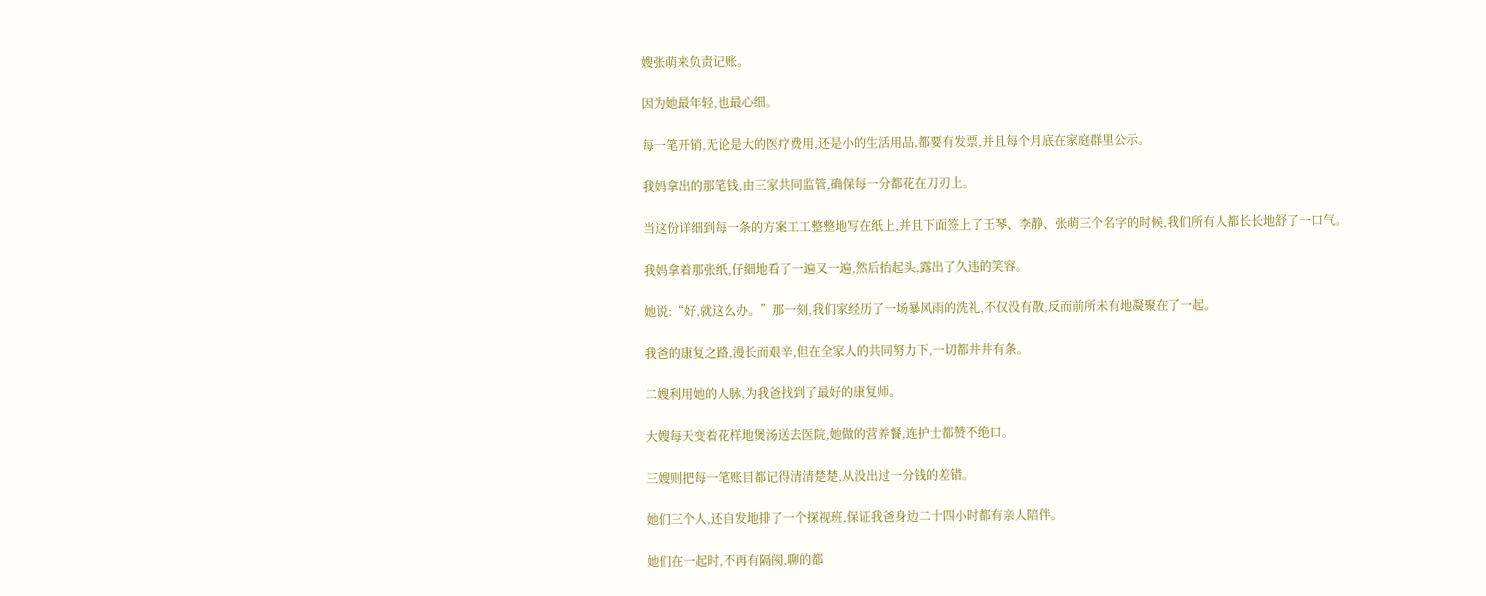嫂张萌来负责记账。

因为她最年轻,也最心细。

每一笔开销,无论是大的医疗费用,还是小的生活用品,都要有发票,并且每个月底在家庭群里公示。

我妈拿出的那笔钱,由三家共同监管,确保每一分都花在刀刃上。

当这份详细到每一条的方案工工整整地写在纸上,并且下面签上了王琴、李静、张萌三个名字的时候,我们所有人都长长地舒了一口气。

我妈拿着那张纸,仔細地看了一遍又一遍,然后抬起头,露出了久违的笑容。

她说:“好,就这么办。”那一刻,我们家经历了一场暴风雨的洗礼,不仅没有散,反而前所未有地凝聚在了一起。

我爸的康复之路,漫长而艰辛,但在全家人的共同努力下,一切都井井有条。

二嫂利用她的人脉,为我爸找到了最好的康复师。

大嫂每天变着花样地煲汤送去医院,她做的营养餐,连护士都赞不绝口。

三嫂则把每一笔账目都记得清清楚楚,从没出过一分钱的差错。

她们三个人,还自发地排了一个探视班,保证我爸身边二十四小时都有亲人陪伴。

她们在一起时,不再有隔阂,聊的都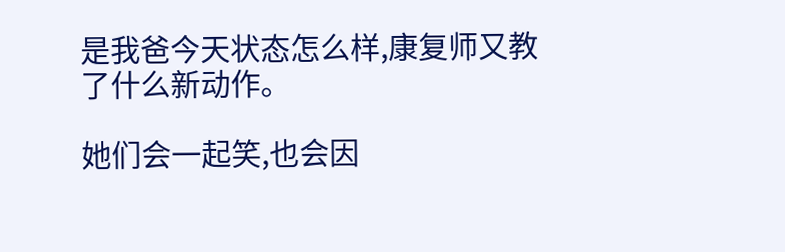是我爸今天状态怎么样,康复师又教了什么新动作。

她们会一起笑,也会因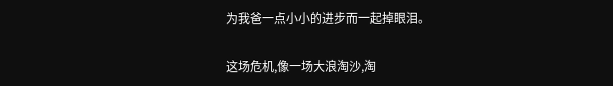为我爸一点小小的进步而一起掉眼泪。

这场危机,像一场大浪淘沙,淘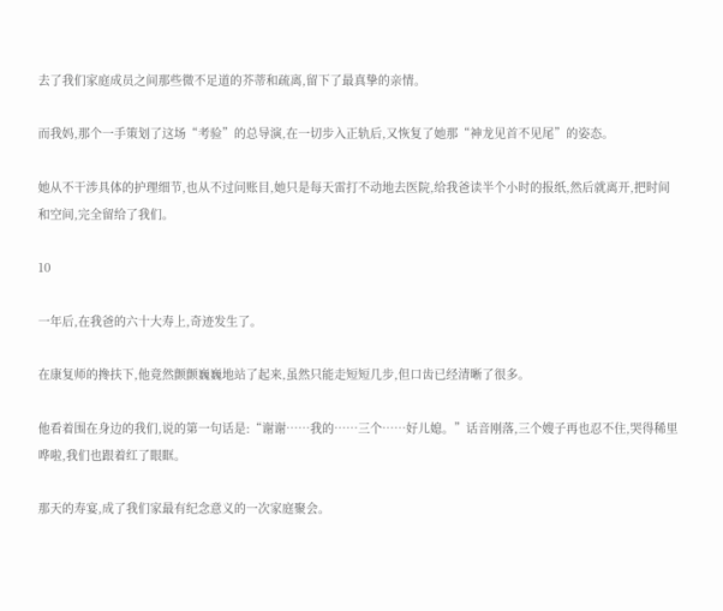去了我们家庭成员之间那些微不足道的芥蒂和疏离,留下了最真挚的亲情。

而我妈,那个一手策划了这场“考验”的总导演,在一切步入正轨后,又恢复了她那“神龙见首不见尾”的姿态。

她从不干涉具体的护理细节,也从不过问账目,她只是每天雷打不动地去医院,给我爸读半个小时的报纸,然后就离开,把时间和空间,完全留给了我们。

10

一年后,在我爸的六十大寿上,奇迹发生了。

在康复师的搀扶下,他竟然颤颤巍巍地站了起来,虽然只能走短短几步,但口齿已经清晰了很多。

他看着围在身边的我们,说的第一句话是:“谢谢……我的……三个……好儿媳。”话音刚落,三个嫂子再也忍不住,哭得稀里哗啦,我们也跟着红了眼眶。

那天的寿宴,成了我们家最有纪念意义的一次家庭聚会。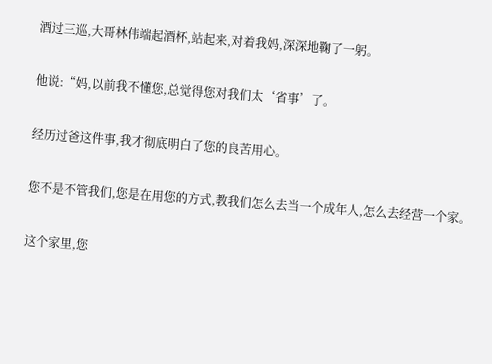酒过三巡,大哥林伟端起酒杯,站起来,对着我妈,深深地鞠了一躬。

他说:“妈,以前我不懂您,总觉得您对我们太‘省事’了。

经历过爸这件事,我才彻底明白了您的良苦用心。

您不是不管我们,您是在用您的方式,教我们怎么去当一个成年人,怎么去经营一个家。

这个家里,您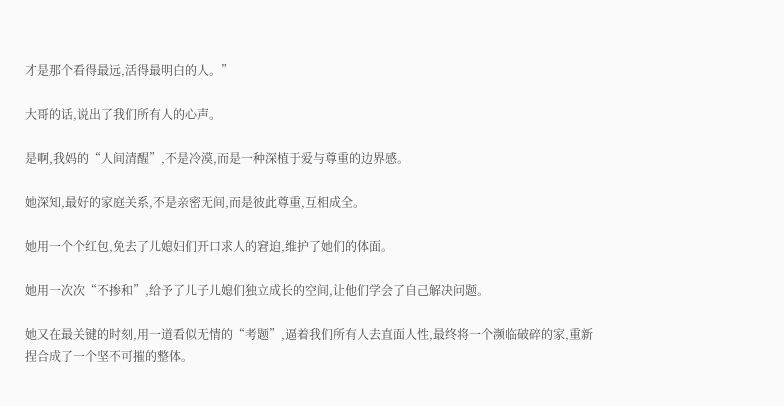才是那个看得最远,活得最明白的人。”

大哥的话,说出了我们所有人的心声。

是啊,我妈的“人间清醒”,不是冷漠,而是一种深植于爱与尊重的边界感。

她深知,最好的家庭关系,不是亲密无间,而是彼此尊重,互相成全。

她用一个个红包,免去了儿媳妇们开口求人的窘迫,维护了她们的体面。

她用一次次“不掺和”,给予了儿子儿媳们独立成长的空间,让他们学会了自己解决问题。

她又在最关键的时刻,用一道看似无情的“考题”,逼着我们所有人去直面人性,最终将一个濒临破碎的家,重新捏合成了一个坚不可摧的整体。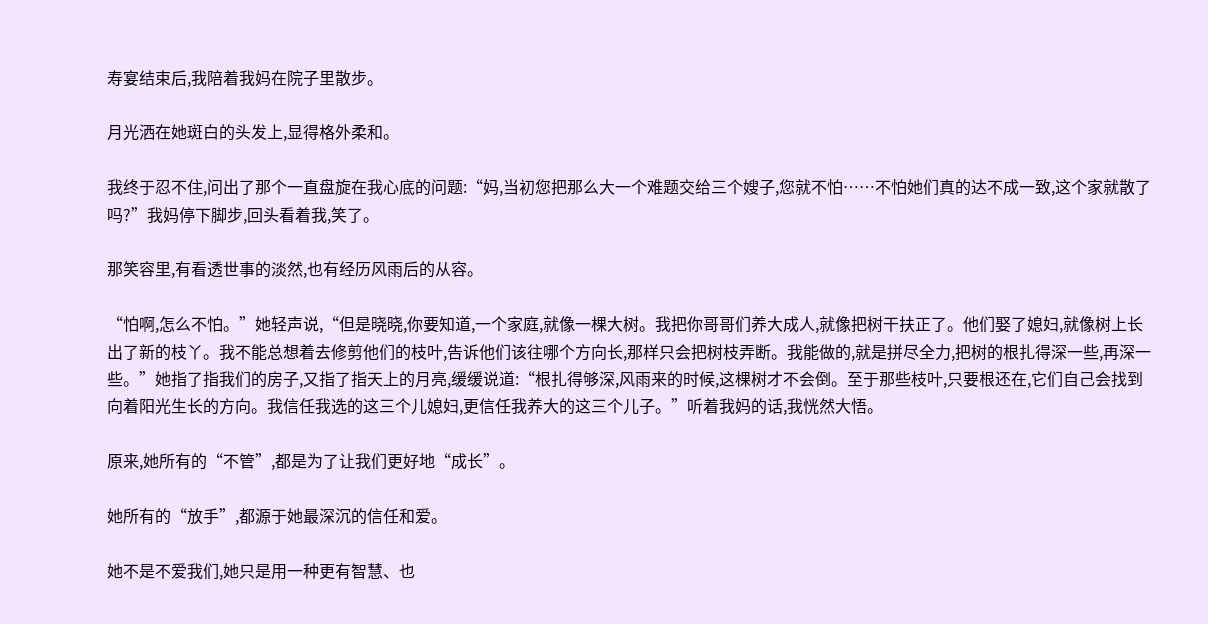寿宴结束后,我陪着我妈在院子里散步。

月光洒在她斑白的头发上,显得格外柔和。

我终于忍不住,问出了那个一直盘旋在我心底的问题:“妈,当初您把那么大一个难题交给三个嫂子,您就不怕……不怕她们真的达不成一致,这个家就散了吗?”我妈停下脚步,回头看着我,笑了。

那笑容里,有看透世事的淡然,也有经历风雨后的从容。

“怕啊,怎么不怕。”她轻声说,“但是晓晓,你要知道,一个家庭,就像一棵大树。我把你哥哥们养大成人,就像把树干扶正了。他们娶了媳妇,就像树上长出了新的枝丫。我不能总想着去修剪他们的枝叶,告诉他们该往哪个方向长,那样只会把树枝弄断。我能做的,就是拼尽全力,把树的根扎得深一些,再深一些。”她指了指我们的房子,又指了指天上的月亮,缓缓说道:“根扎得够深,风雨来的时候,这棵树才不会倒。至于那些枝叶,只要根还在,它们自己会找到向着阳光生长的方向。我信任我选的这三个儿媳妇,更信任我养大的这三个儿子。”听着我妈的话,我恍然大悟。

原来,她所有的“不管”,都是为了让我们更好地“成长”。

她所有的“放手”,都源于她最深沉的信任和爱。

她不是不爱我们,她只是用一种更有智慧、也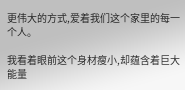更伟大的方式,爱着我们这个家里的每一个人。

我看着眼前这个身材瘦小,却蕴含着巨大能量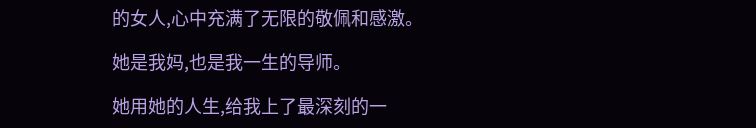的女人,心中充满了无限的敬佩和感激。

她是我妈,也是我一生的导师。

她用她的人生,给我上了最深刻的一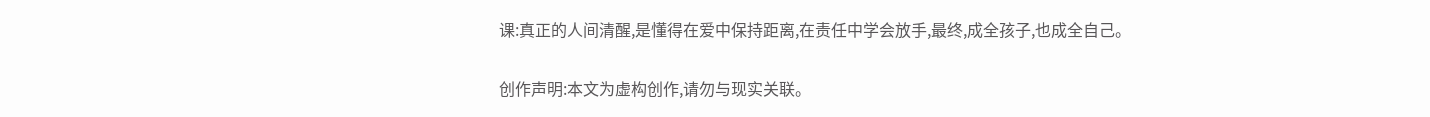课:真正的人间清醒,是懂得在爱中保持距离,在责任中学会放手,最终,成全孩子,也成全自己。

创作声明:本文为虚构创作,请勿与现实关联。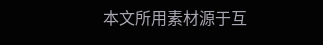本文所用素材源于互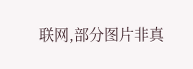联网,部分图片非真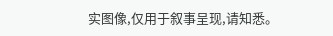实图像,仅用于叙事呈现,请知悉。